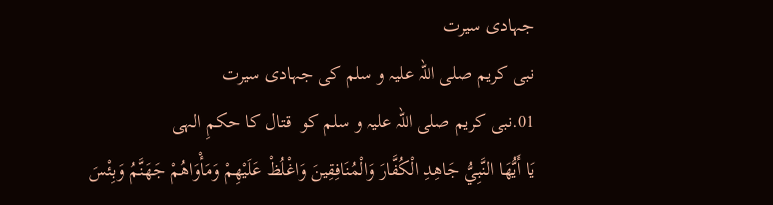جہادی سیرت
نبی کریم صلی اللہ علیہ و سلم کی جہادی سیرت
01.نبی کریم صلی اللہ علیہ و سلم کو  قتال کا حکمِ الہی
يَا أَيُّهَا النَّبِيُّ جَاهِدِ الْكُفَّارَ وَالْمُنَافِقِينَ وَاغْلُظْ عَلَيْهِمْ وَمَأْوَاهُمْ جَهَنَّمُ وَبِئْسَ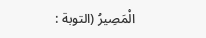الْمَصِيرُ (التوبة :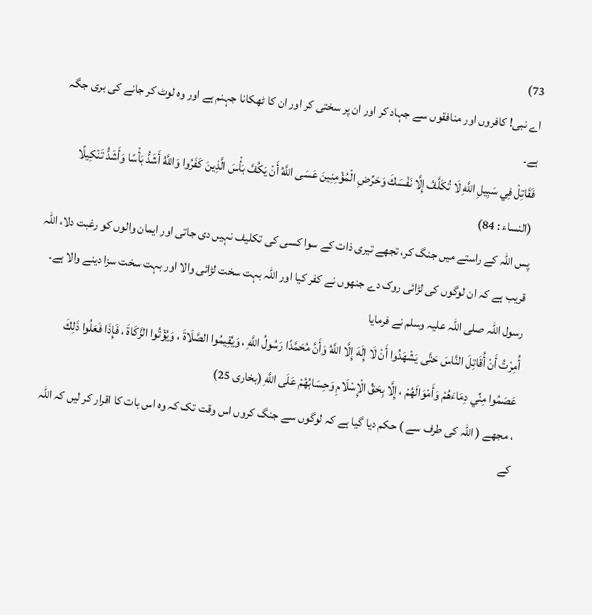73)
اے نبی! کافروں اور منافقوں سے جہاد کر اور ان پر سختی کر اور ان کا ٹھکانا جہنم ہے اور وہ لوٹ کر جانے کی بری جگہ ہے۔
فَقَاتِلْ فِي سَبِيلِ اللَّهِ لَا تُكَلَّفُ إِلَّا نَفْسَكَ وَحَرِّضِ الْمُؤْمِنِينَ عَسَى اللَّهُ أَنْ يَكُفَّ بَأْسَ الَّذِينَ كَفَرُوا وَاللَّهُ أَشَدُّ بَأْسًا وَأَشَدُّ تَنْكِيلًا (النساء : 84)
پس اللہ کے راستے میں جنگ کر، تجھے تیری ذات کے سوا کسی کی تکلیف نہیں دی جاتی اور ایمان والوں کو رغبت دلا، اللہ قریب ہے کہ ان لوگوں کی لڑائی روک دے جنھوں نے کفر کیا اور اللہ بہت سخت لڑائی والا اور بہت سخت سزا دینے والا ہے۔
رسول اللہ صلی اللہ علیہ وسلم نے فرمایا
أُمِرْتُ أَنْ أُقَاتِلَ النَّاسَ حَتَّى يَشْهَدُوا أَنْ لَا إِلَهَ إِلَّا اللَّهُ وَأَنَّ مُحَمَّدًا رَسُولُ اللَّهِ ، وَيُقِيمُوا الصَّلَاةَ ، وَيُؤْتُوا الزَّكَاةَ ، فَإِذَا فَعَلُوا ذَلِكَ عَصَمُوا مِنِّي دِمَاءَهُمْ وَأَمْوَالَهُمْ ، إِلَّا بِحَقِّ الْإِسْلَامِ وَحِسَابُهُمْ عَلَى اللَّهِ (بخاری 25)
، مجھے ( اللہ کی طرف سے ) حکم دیا گیا ہے کہ لوگوں سے جنگ کروں اس وقت تک کہ وہ اس بات کا اقرار کر لیں کہ اللہ کے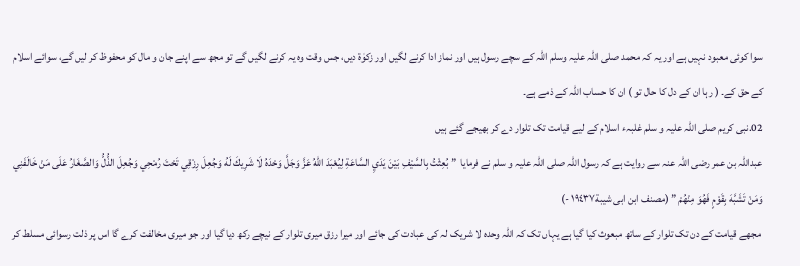سوا کوئی معبود نہیں ہے اور یہ کہ محمد صلی اللہ علیہ وسلم اللہ کے سچے رسول ہیں اور نماز ادا کرنے لگیں اور زکوٰۃ دیں، جس وقت وہ یہ کرنے لگیں گے تو مجھ سے اپنے جان و مال کو محفوظ کر لیں گے، سوائے اسلام کے حق کے۔ ( رہا ان کے دل کا حال تو ) ان کا حساب اللہ کے ذمے ہے۔
02.نبی کریم صلی اللہ علیہ و سلم غلبہء اسلام کے لیے قیامت تک تلوار دے کر بھیجے گئے ہیں
عبداللہ بن عمر رضی اللہ عنہ سے روایت ہے کہ رسول اللہ صلی اللہ علیہ و سلم نے فرمایا  ” بُعِثْتُ بِالسَّيْفِ بَيْنَ يَدَيِ السَّاعَةِ لِيُعْبَدَ اللهُ عَزَّ وَجَلَّ وَحْدَهُ لَا شَرِيكَ لَهُ وَجُعِلَ رِزْقِي تَحْتَ رُمْحِي وَجُعِلَ الذُّلُّ وَالصَّغَارُ عَلَى مَنْ خَالَفَنِي وَمَنْ تَشَبَّهَ بِقَوْمٍ فَهُوَ مِنْهُمْ ” (مصنف ابن ابی شیبة١٩٤٣٧ -)
 مجھے قیامت کے دن تک تلوار کے ساتھ مبعوث کیا گیا ہے یہاں تک کہ اللہ وحدہ لا شریک لہ کی عبادت کی جائے اور میرا رزق میری تلوار کے نیچے رکھ دیا گیا اور جو میری مخالفت کرے گا اس پر ذلت رسوائی مسلط کر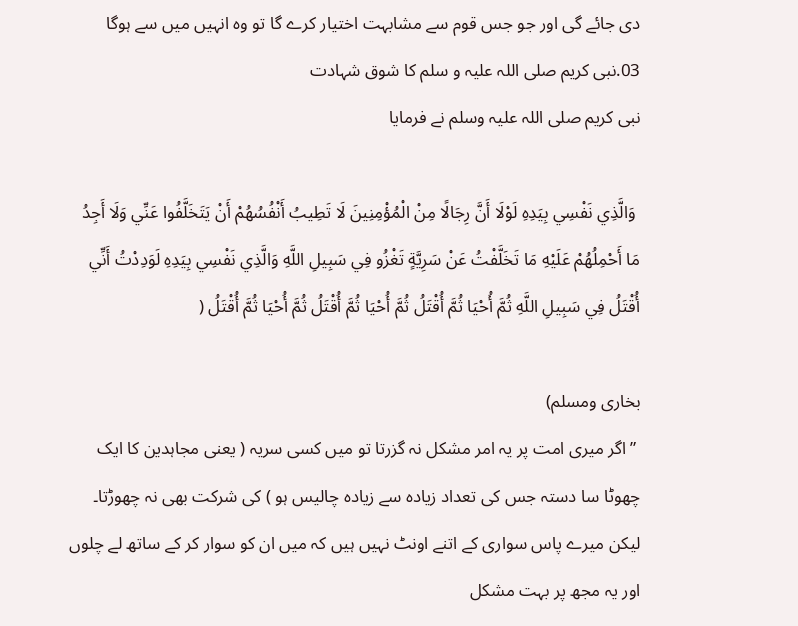دی جائے گی اور جو جس قوم سے مشابہت اختیار کرے گا تو وہ انہیں میں سے ہوگا
03.نبی کریم صلی اللہ علیہ و سلم کا شوق شہادت
نبی کریم صلی اللہ علیہ وسلم نے فرمایا

 وَالَّذِي نَفْسِي بِيَدِهِ لَوْلَا أَنَّ رِجَالًا مِنْ الْمُؤْمِنِينَ لَا تَطِيبُ أَنْفُسُهُمْ أَنْ يَتَخَلَّفُوا عَنِّي وَلَا أَجِدُ مَا أَحْمِلُهُمْ عَلَيْهِ مَا تَخَلَّفْتُ عَنْ سَرِيَّةٍ تَغْزُو فِي سَبِيلِ اللَّهِ وَالَّذِي نَفْسِي بِيَدِهِ لَوَدِدْتُ أَنِّي أُقْتَلُ فِي سَبِيلِ اللَّهِ ثُمَّ أُحْيَا ثُمَّ أُقْتَلُ ثُمَّ أُحْيَا ثُمَّ أُقْتَلُ ثُمَّ أُحْيَا ثُمَّ أُقْتَلُ (

بخاری ومسلم)
 ”اگر میری امت پر یہ امر مشکل نہ گزرتا تو میں کسی سریہ ( یعنی مجاہدین کا ایک چھوٹا سا دستہ جس کی تعداد زیادہ سے زیادہ چالیس ہو ) کی شرکت بھی نہ چھوڑتا۔ لیکن میرے پاس سواری کے اتنے اونٹ نہیں ہیں کہ میں ان کو سوار کر کے ساتھ لے چلوں اور یہ مجھ پر بہت مشکل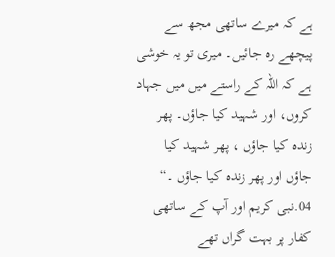ہے کہ میرے ساتھی مجھ سے پیچھے رہ جائیں۔ میری تو یہ خوشی ہے کہ اللہ کے راستے میں میں جہاد کروں، اور شہید کیا جاؤں۔ پھر زندہ کیا جاؤں ، پھر شہید کیا جاؤں اور پھر زندہ کیا جاؤں ۔“
04.نبی کریم اور آپ کے ساتھی کفار پر بہت گراں تھے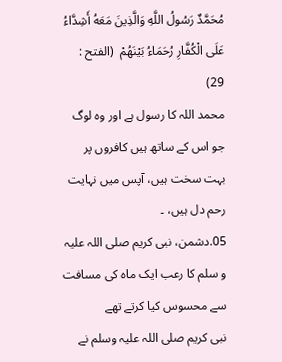مُحَمَّدٌ رَسُولُ اللَّهِ وَالَّذِينَ مَعَهُ أَشِدَّاءُ عَلَى الْكُفَّارِ رُحَمَاءُ بَيْنَهُمْ  (الفتح : 29)
محمد اللہ کا رسول ہے اور وہ لوگ جو اس کے ساتھ ہیں کافروں پر بہت سخت ہیں، آپس میں نہایت رحم دل ہیں، ۔
05.دشمن، نبی کریم صلی اللہ علیہ و سلم کا رعب ایک ماہ کی مسافت سے محسوس کیا کرتے تھے
نبی کریم صلی اللہ علیہ وسلم نے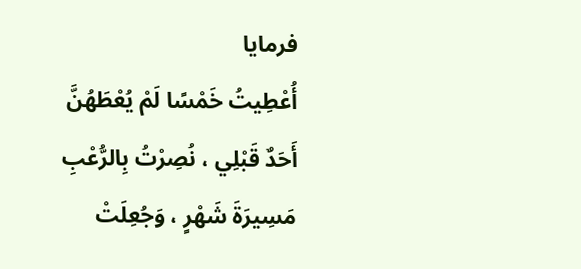فرمایا
أُعْطِيتُ خَمْسًا لَمْ يُعْطَهُنَّ أَحَدٌ قَبْلِي ، نُصِرْتُ بِالرُّعْبِ مَسِيرَةَ شَهْرٍ ، وَجُعِلَتْ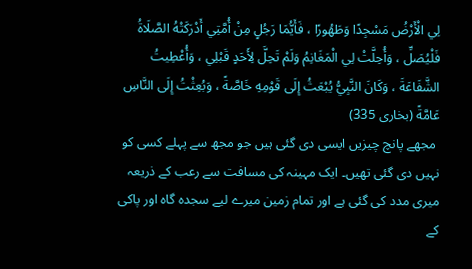لِي الْأَرْضُ مَسْجِدًا وَطَهُورًا ، فَأَيُّمَا رَجُلٍ مِنْ أُمَّتِي أَدْرَكَتْهُ الصَّلَاةُ فَلْيُصَلِّ ، وَأُحِلَّتْ لِي الْمَغَانِمُ وَلَمْ تَحِلَّ لِأَحَدٍ قَبْلِي ، وَأُعْطِيتُ الشَّفَاعَةَ ، وَكَانَ النَّبِيُّ يُبْعَثُ إِلَى قَوْمِهِ خَاصَّةً ، وَبُعِثْتُ إِلَى النَّاسِ عَامَّةً (بخاری 335)
 مجھے پانچ چیزیں ایسی دی گئی ہیں جو مجھ سے پہلے کسی کو نہیں دی گئی تھیں۔ ایک مہینہ کی مسافت سے رعب کے ذریعہ میری مدد کی گئی ہے اور تمام زمین میرے لیے سجدہ گاہ اور پاکی کے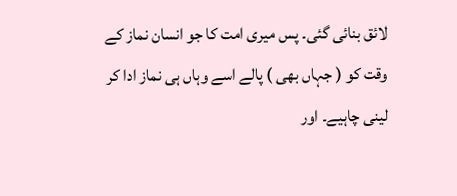لائق بنائی گئی۔ پس میری امت کا جو انسان نماز کے وقت کو ( جہاں بھی ) پالے اسے وہاں ہی نماز ادا کر لینی چاہیے۔ اور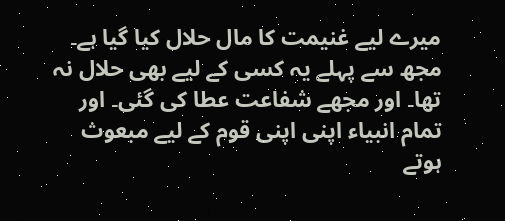میرے لیے غنیمت کا مال حلال کیا گیا ہے۔ مجھ سے پہلے یہ کسی کے لیے بھی حلال نہ تھا۔ اور مجھے شفاعت عطا کی گئی۔ اور تمام انبیاء اپنی اپنی قوم کے لیے مبعوث ہوتے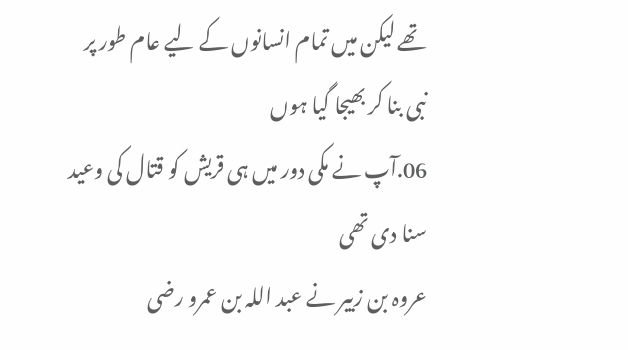تھے لیکن میں تمام انسانوں کے لیے عام طور پر نبی بنا کر بھیجا گیا ہوں
06.آپ نے مکی دور میں ہی قریش کو قتال کی وعید سنا دی تھی
عروہ بن زبیر نے عبد اللہ بن عمرو رضی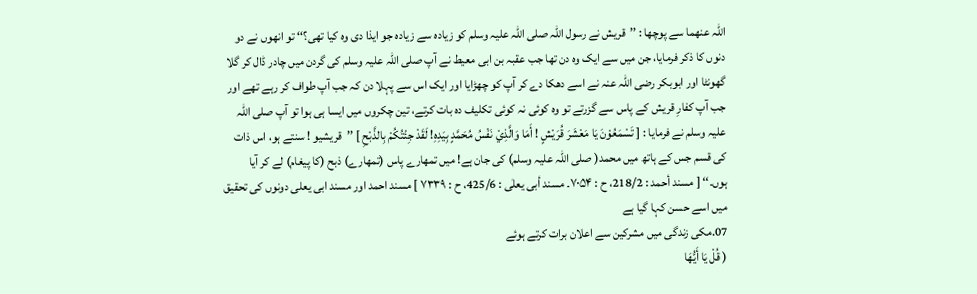اللہ عنھما سے پوچھا : ’’قریش نے رسول اللہ صلی اللہ علیہ وسلم کو زیادہ سے زیادہ جو ایذا دی وہ کیا تھی؟‘‘ تو انھوں نے دو دنوں کا ذکر فرمایا، جن میں سے ایک وہ دن تھا جب عقبہ بن ابی معیط نے آپ صلی اللہ علیہ وسلم کی گردن میں چادر ڈال کر گلا گھونٹا اور ابوبکر رضی اللہ عنہ نے اسے دھکا دے کر آپ کو چھڑایا اور ایک اس سے پہلا دن کہ جب آپ طواف کر رہے تھے اور جب آپ کفارِ قریش کے پاس سے گزرتے تو وہ کوئی نہ کوئی تکلیف دہ بات کرتے، تین چکروں میں ایسا ہی ہوا تو آپ صلی اللہ علیہ وسلم نے فرمایا : [ تَسْمَعُوْنَ يَا مَعْشَرَ قُرَيْشٍ ! أَمَا وَالَّذِيْ نَفْسُ مُحَمَّدٍ بِيَدِهِ! لَقَدْ جِئْتُكُمْ بِالذَّبْحِ ] ’’قریشیو ! سنتے ہو، اس ذات کی قسم جس کے ہاتھ میں محمد( صلی اللہ علیہ وسلم) کی جان ہے! میں تمھارے پاس (تمھارے) ذبح (کا پیغام) لے کر آیا ہوں۔‘‘ [ مسند أحمد : 218/2، ح : ۷۰۵۴۔ مسند أبی یعلٰی : 425/6، ح : ۷۳۳۹ ] مسند احمد اور مسند ابی یعلی دونوں کی تحقیق میں اسے حسن کہا گیا ہے
07.مکی زندگی میں مشرکین سے اعلان برات کرتے ہوئے
( قُلْ يَا أَيُّهَا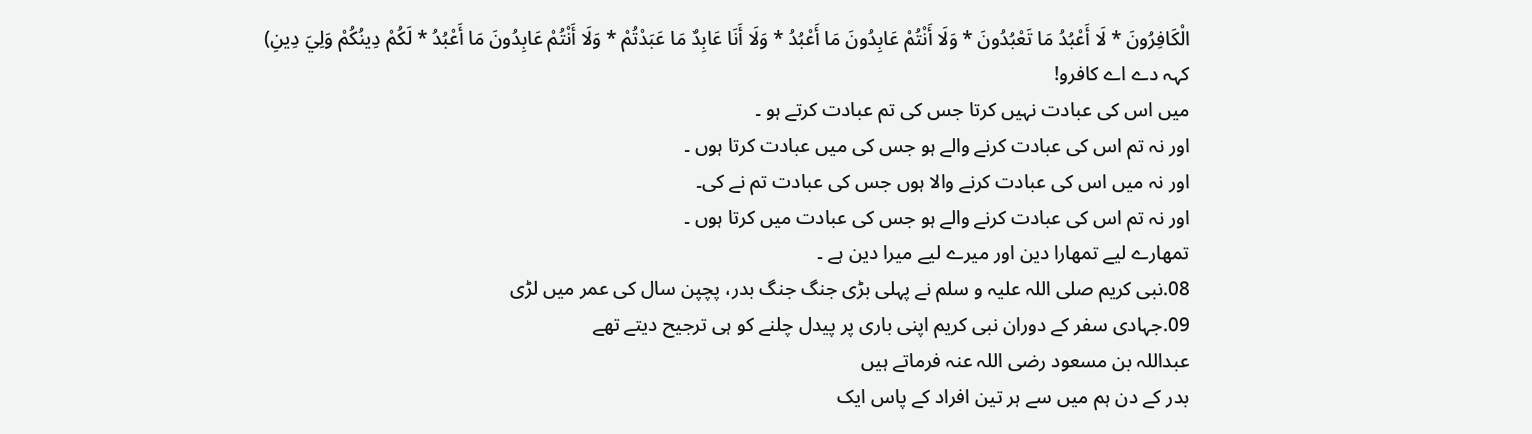الْكَافِرُونَ * لَا أَعْبُدُ مَا تَعْبُدُونَ * وَلَا أَنْتُمْ عَابِدُونَ مَا أَعْبُدُ * وَلَا أَنَا عَابِدٌ مَا عَبَدْتُمْ * وَلَا أَنْتُمْ عَابِدُونَ مَا أَعْبُدُ * لَكُمْ دِينُكُمْ وَلِيَ دِينِ)
کہہ دے اے کافرو!
میں اس کی عبادت نہیں کرتا جس کی تم عبادت کرتے ہو ۔
اور نہ تم اس کی عبادت کرنے والے ہو جس کی میں عبادت کرتا ہوں ۔
اور نہ میں اس کی عبادت کرنے والا ہوں جس کی عبادت تم نے کی۔
اور نہ تم اس کی عبادت کرنے والے ہو جس کی عبادت میں کرتا ہوں ۔
تمھارے لیے تمھارا دین اور میرے لیے میرا دین ہے ۔
08.نبی کریم صلی اللہ علیہ و سلم نے پہلی بڑی جنگ جنگ بدر، پچپن سال کی عمر میں لڑی
09.جہادی سفر کے دوران نبی کریم اپنی باری پر پیدل چلنے کو ہی ترجیح دیتے تھے
عبداللہ بن مسعود رضی اللہ عنہ فرماتے ہیں
بدر کے دن ہم میں سے ہر تین افراد کے پاس ایک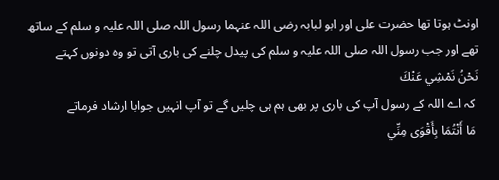اونٹ ہوتا تھا حضرت علی اور ابو لبابہ رضی اللہ عنہما رسول اللہ صلی اللہ علیہ و سلم کے ساتھ تھے اور جب رسول اللہ صلی اللہ علیہ و سلم کی پیدل چلنے کی باری آتی تو وہ دونوں کہتے
نَحْنُ نَمْشِي عَنْكَ
 کہ اے اللہ کے رسول آپ کی باری پر بھی ہم ہی چلیں گے تو آپ انہیں جوابا ارشاد فرماتے
 مَا أَنْتُمَا بِأَقْوَى مِنِّي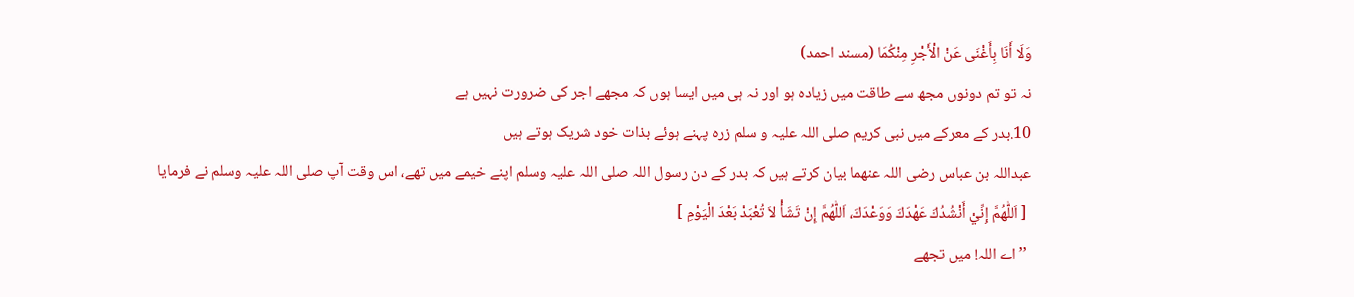وَلَا أَنَا بِأَغْنَى عَنْ الْأَجْرِ مِنْكُمَا (مسند احمد)
نہ تو تم دونوں مجھ سے طاقت میں زیادہ ہو اور نہ ہی میں ایسا ہوں کہ مجھے اجر کی ضرورت نہیں ہے
10.بدر کے معرکے میں نبی کریم صلی اللہ علیہ و سلم زرہ پہنے ہوئے بذات خود شریک ہوتے ہیں
عبداللہ بن عباس رضی اللہ عنھما بیان کرتے ہیں کہ بدر کے دن رسول اللہ صلی اللہ علیہ وسلم اپنے خیمے میں تھے، اس وقت آپ صلی اللہ علیہ وسلم نے فرمایا
 [ اَللّٰهُمَّ إِنِّيْ أَنْشُدُكَ عَهْدَكَ وَوَعْدَكَ، اَللّٰهُمَّ إِنْ تَشَأْ لاَ تُعْبَدْ بَعْدَ الْيَوْمِ ]
 ’’اے اللہ! میں تجھے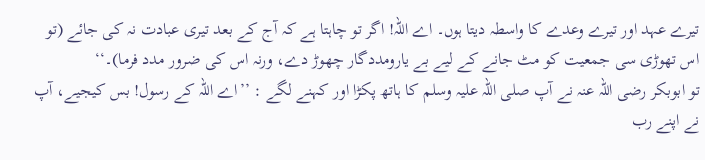تیرے عہد اور تیرے وعدے کا واسطہ دیتا ہوں۔ اے اللہ! اگر تو چاہتا ہے کہ آج کے بعد تیری عبادت نہ کی جائے (تو اس تھوڑی سی جمعیت کو مٹ جانے کے لیے بے یارومددگار چھوڑ دے، ورنہ اس کی ضرور مدد فرما)۔‘‘
تو ابوبکر رضی اللہ عنہ نے آپ صلی اللہ علیہ وسلم کا ہاتھ پکڑا اور کہنے لگے : ’’اے اللہ کے رسول! بس کیجیے، آپ نے اپنے رب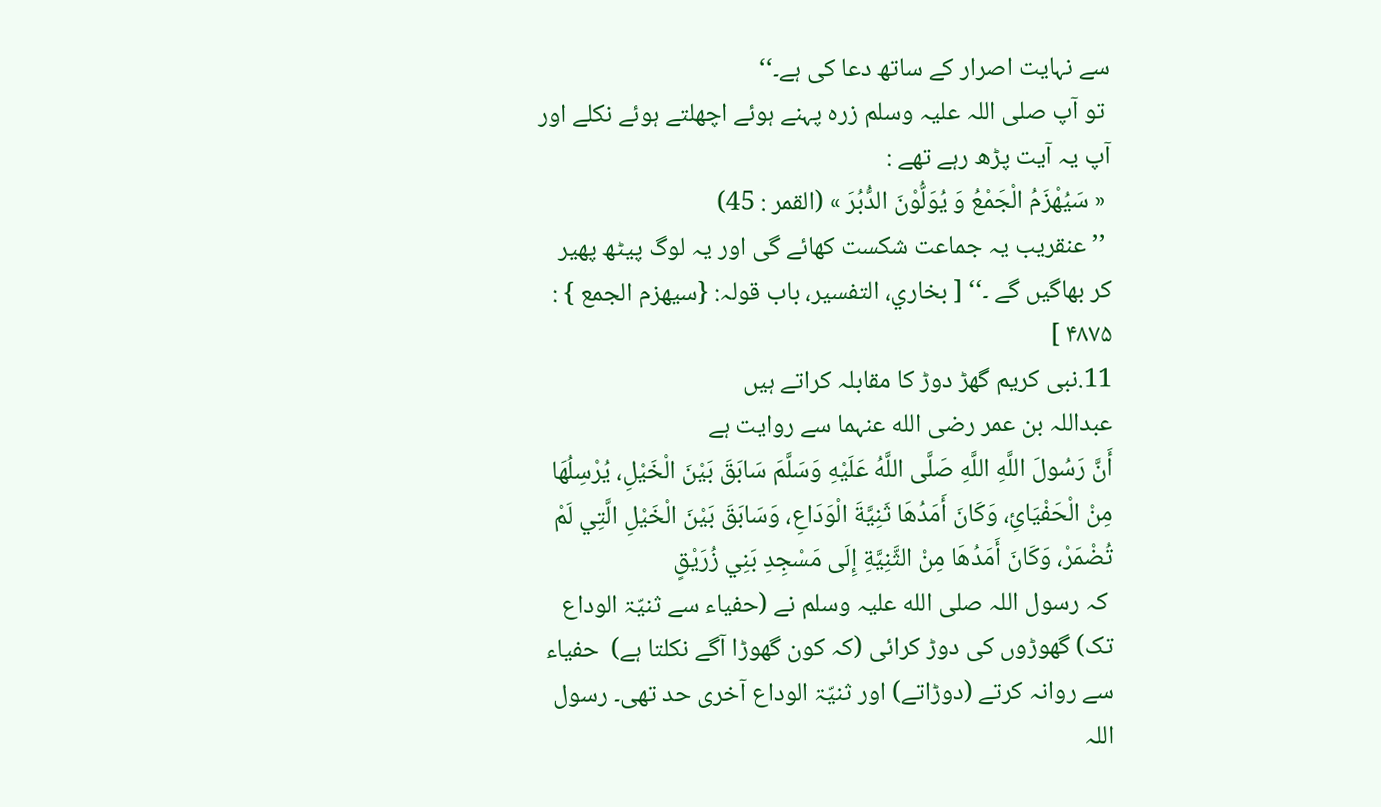سے نہایت اصرار کے ساتھ دعا کی ہے۔‘‘
 تو آپ صلی اللہ علیہ وسلم زرہ پہنے ہوئے اچھلتے ہوئے نکلے اور آپ یہ آیت پڑھ رہے تھے :
 « سَيُهْزَمُ الْجَمْعُ وَ يُوَلُّوْنَ الدُّبُرَ » (القمر : 45)
 ’’ عنقریب یہ جماعت شکست کھائے گی اور یہ لوگ پیٹھ پھیر کر بھاگیں گے ۔‘‘ [ بخاري، التفسیر، باب قولہ: {سیھزم الجمع } : ۴۸۷۵ ]
11.نبی کریم گھڑ دوڑ کا مقابلہ کراتے ہیں
عبداللہ بن عمر رضی الله عنہما سے روایت ہے
أَنَّ رَسُولَ اللَّهِ اللَّهِ صَلَّى اللَّهُ عَلَيْهِ وَسَلَّمَ سَابَقَ بَيْنَ الْخَيْلِ، يُرْسِلُهَا مِنْ الْحَفْيَائِ، وَكَانَ أَمَدُهَا ثَنِيَّةَ الْوَدَاعِ، وَسَابَقَ بَيْنَ الْخَيْلِ الَّتِي لَمْ تُضْمَرْ، وَكَانَ أَمَدُهَا مِنْ الثَّنِيَّةِ إِلَى مَسْجِدِ بَنِي زُرَيْقٍ
 کہ رسول اللہ صلی الله علیہ وسلم نے (حفیاء سے ثنیّۃ الوداع تک) گھوڑوں کی دوڑ کرائی (کہ کون گھوڑا آگے نکلتا ہے)  حفیاء سے روانہ کرتے (دوڑاتے) اور ثنیّۃ الوداع آخری حد تھی۔ رسول اللہ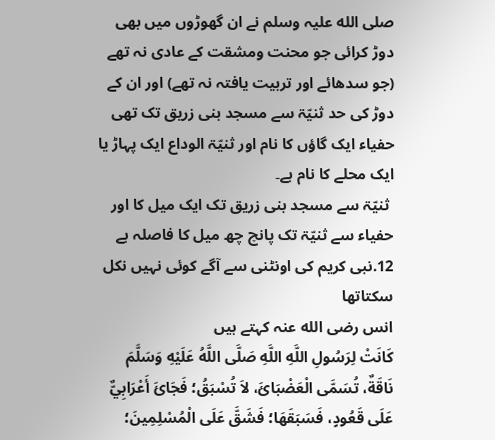صلی الله علیہ وسلم نے ان گھوڑوں میں بھی دوڑ کرائی جو محنت ومشقت کے عادی نہ تھے (جو سدھائے اور تربیت یافتہ نہ تھے) اور ان کے دوڑ کی حد ثنیّۃ سے مسجد بنی زریق تک تھی
حفیاء ایک گاؤں کا نام اور ثنیّۃ الوداع ایک پہاڑ یا ایک محلے کا نام ہے۔
 ثنیّۃ سے مسجد بنی زریق تک ایک میل کا اور حفیاء سے ثنیّۃ تک پانچ چھ میل کا فاصلہ ہے
12.نبی کریم کی اونٹنی سے آگے کوئی نہیں نکل سکتاتھا
انس رضی الله عنہ کہتے ہیں
كَانَتْ لِرَسُولِ اللَّهِ اللَّهِ صَلَّى اللَّهُ عَلَيْهِ وَسَلَّمَ نَاقَةٌ، تُسَمَّى الْعَضْبَائَ، لاَ تُسْبَقُ؛ فَجَائَ أَعْرَابِيٌّ عَلَى قَعُودٍ، فَسَبَقَهَا؛ فَشَقَّ عَلَى الْمُسْلِمِينَ؛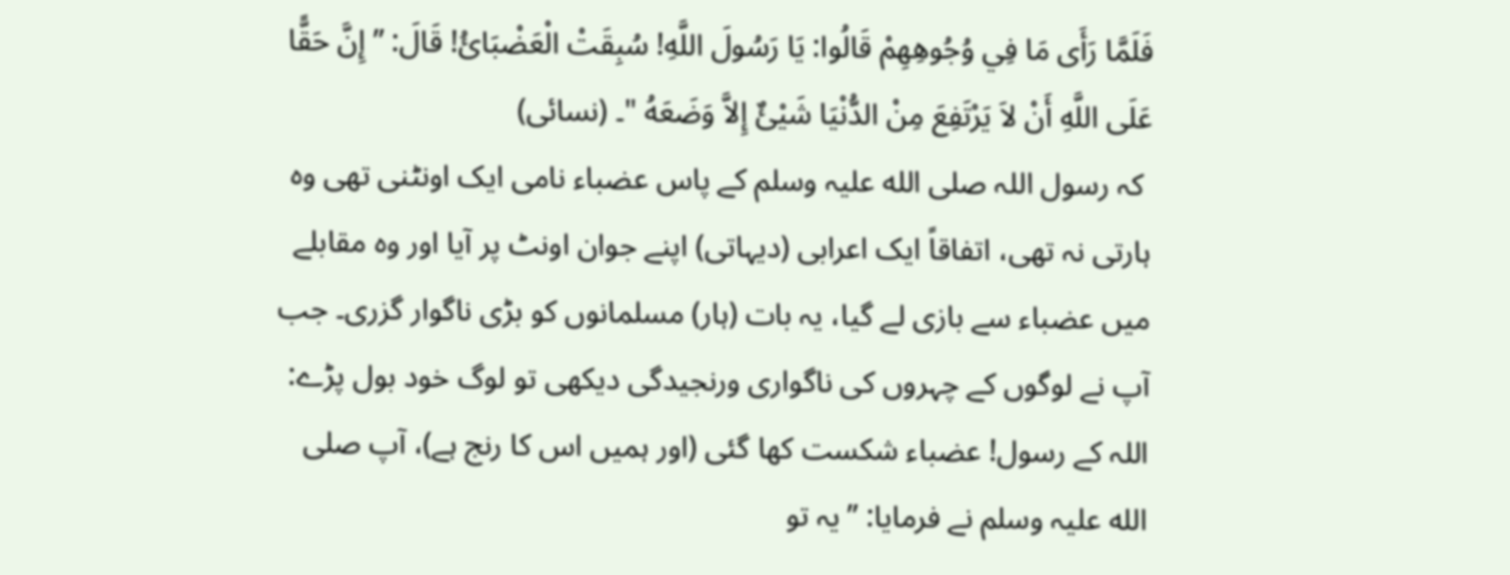فَلَمَّا رَأَى مَا فِي وُجُوهِهِمْ قَالُوا: يَا رَسُولَ اللَّهِ! سُبِقَتْ الْعَضْبَائُ! قَالَ: ” إِنَّ حَقًّا عَلَى اللَّهِ أَنْ لاَ يَرْتَفِعَ مِنْ الدُّنْيَا شَيْئٌ إِلاَّ وَضَعَهُ "۔ (نسائی)
 کہ رسول اللہ صلی الله علیہ وسلم کے پاس عضباء نامی ایک اونٹنی تھی وہ ہارتی نہ تھی، اتفاقاً ایک اعرابی (دیہاتی) اپنے جوان اونٹ پر آیا اور وہ مقابلے میں عضباء سے بازی لے گیا، یہ بات (ہار) مسلمانوں کو بڑی ناگوار گزری۔ جب آپ نے لوگوں کے چہروں کی ناگواری ورنجیدگی دیکھی تو لوگ خود بول پڑے: اللہ کے رسول! عضباء شکست کھا گئی (اور ہمیں اس کا رنج ہے)، آپ صلی الله علیہ وسلم نے فرمایا: ”یہ تو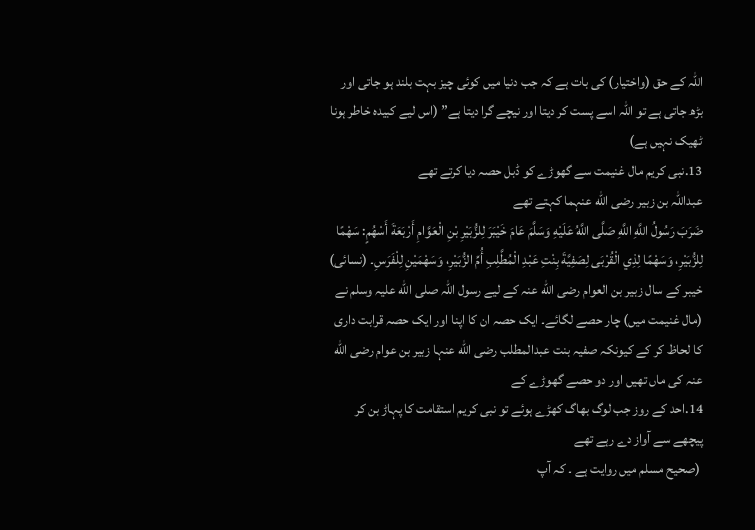اللہ کے حق (واختیار) کی بات ہے کہ جب دنیا میں کوئی چیز بہت بلند ہو جاتی اور بڑھ جاتی ہے تو اللہ اسے پست کر دیتا اور نیچے گرا دیتا ہے” (اس لیے کبیدہ خاطر ہونا ٹھیک نہیں ہے)
13.نبی کریم مال غنیمت سے گھوڑے کو ڈبل حصہ دیا کرتے تھے
عبداللہ بن زبیر رضی الله عنہما کہتے تھے
ضَرَبَ رَسُولُ اللَّهِ اللَّهِ صَلَّى اللَّهُ عَلَيْهِ وَسَلَّمَ عَامَ خَيْبَرَ لِلزُّبَيْرِ بْنِ الْعَوَّامِ أَرْبَعَةَ أَسْهُمٍ: سَهْمًا لِلزُّبَيْرِ، وَسَهْمًا لِذِي الْقُرْبَى لِصَفِيَّةَ بِنْتِ عَبْدِ الْمُطَّلِبِ أُمِّ الزُّبَيْرِ، وَسَهْمَيْنِ لِلْفَرَسِ۔ (نسائی)
خیبر کے سال زبیر بن العوام رضی الله عنہ کے لیے رسول اللہ صلی الله علیہ وسلم نے (مال غنیمت میں) چار حصے لگائے۔ ایک حصہ ان کا اپنا اور ایک حصہ قرابت داری کا لحاظ کر کے کیونکہ صفیہ بنت عبدالمطلب رضی الله عنہا زبیر بن عوام رضی الله عنہ کی ماں تھیں اور دو حصے گھوڑے کے
14.احد کے روز جب لوگ بھاگ کھڑے ہوئے تو نبی کریم استقامت کا پہاڑ بن کر پیچھے سے آواز دے رہے تھے
 (صحیح مسلم میں روایت ہے ۔ کہ آپ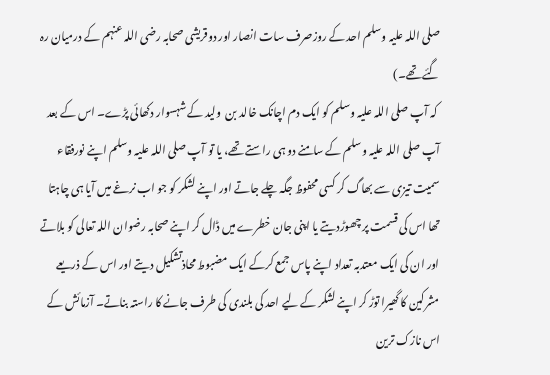صلی اللہ علیہ وسلم احد کے روزصرف سات انصار اور دوقریشی صحابہ رضی اللہ عنہم کے درمیان رہ گئے تھے۔)
 کہ آپ صلی اللہ علیہ وسلم کو ایک دم اچانک خالد بن  ولید کے شہسوار دکھائی پڑے۔ اس کے بعد آپ صلی اللہ علیہ وسلم کے سامنے دو ہی راستے تھے، یا تو آپ صلی اللہ علیہ وسلم اپنے نورفقاء سمیت تیزی سے بھاگ کر کسی محفوظ جگہ چلے جاتے اور اپنے لشکر کو جو اب نرغے میں آیا ہی چاہتا تھا اس کی قسمت پر چھوڑدیتے یا اپنی جان خطرے میں ڈال کر اپنے صحابہ رضوان اللہ تعالی کو بلاتے اور ان کی ایک معتدبہ تعداد اپنے پاس جمع کرکے ایک مضبوط محاذتشکیل دیتے اور اس کے ذریعے مشرکین کا گھیرا توڑ کر اپنے لشکر کے لیے احد کی بلندی کی طرف جانے کا راستہ بناتے۔ آزمائش کے اس نازک ترین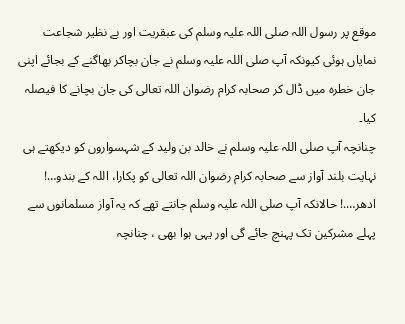موقع پر رسول اللہ صلی اللہ علیہ وسلم کی عبقریت اور بے نظیر شجاعت نمایاں ہوئی کیونکہ آپ صلی اللہ علیہ وسلم نے جان بچاکر بھاگنے کے بجائے اپنی جان خطرہ میں ڈال کر صحابہ کرام رضوان اللہ تعالی کی جان بچانے کا فیصلہ کیا۔
چنانچہ آپ صلی اللہ علیہ وسلم نے خالد بن ولید کے شہسواروں کو دیکھتے ہی نہایت بلند آواز سے صحابہ کرام رضوان اللہ تعالی کو پکارا، اللہ کے بندو…! ادھر….! حالانکہ آپ صلی اللہ علیہ وسلم جانتے تھے کہ یہ آواز مسلمانوں سے پہلے مشرکین تک پہنچ جائے گی اور یہی ہوا بھی ، چنانچہ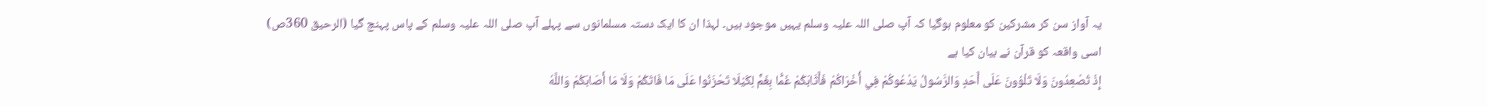یہ آواز سن کر مشرکین کو معلوم ہوگیا کہ آپ صلی اللہ علیہ وسلم یہیں موجود ہیں۔ لہذا ان کا ایک دستہ مسلمانوں سے پہلے آپ صلی اللہ علیہ وسلم کے پاس پہنچ گیا (الرحیق 360ص)
اسی واقعہ کو قرآن نے بیان کیا ہے
إِذْ تُصْعِدُونَ وَلَا تَلْوُونَ عَلَى أَحَدٍ وَالرَّسُولُ يَدْعُوكُمْ فِي أُخْرَاكُمْ فَأَثَابَكُمْ غَمًّا بِغَمٍّ لِكَيْلَا تَحْزَنُوا عَلَى مَا فَاتَكُمْ وَلَا مَا أَصَابَكُمْ وَاللَّهُ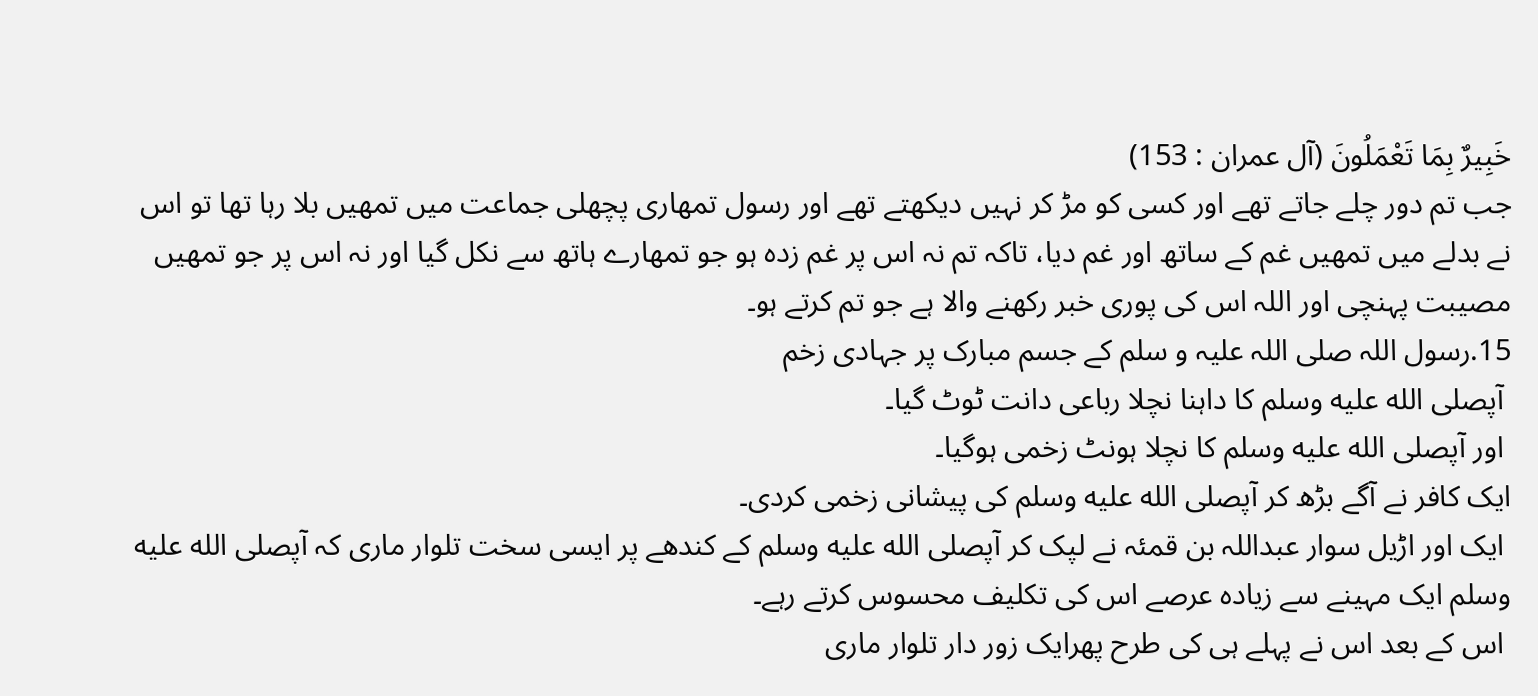خَبِيرٌ بِمَا تَعْمَلُونَ (آل عمران : 153)
جب تم دور چلے جاتے تھے اور کسی کو مڑ کر نہیں دیکھتے تھے اور رسول تمھاری پچھلی جماعت میں تمھیں بلا رہا تھا تو اس نے بدلے میں تمھیں غم کے ساتھ اور غم دیا، تاکہ تم نہ اس پر غم زدہ ہو جو تمھارے ہاتھ سے نکل گیا اور نہ اس پر جو تمھیں مصیبت پہنچی اور اللہ اس کی پوری خبر رکھنے والا ہے جو تم کرتے ہو۔
15.رسول اللہ صلی اللہ علیہ و سلم کے جسم مبارک پر جہادی زخم
 آپصلى الله عليه وسلم کا داہنا نچلا رباعی دانت ٹوٹ گیا۔
 اور آپصلى الله عليه وسلم کا نچلا ہونٹ زخمی ہوگیا۔
ایک کافر نے آگے بڑھ کر آپصلى الله عليه وسلم کی پیشانی زخمی کردی۔
 ایک اور اڑیل سوار عبداللہ بن قمئہ نے لپک کر آپصلى الله عليه وسلم کے کندھے پر ایسی سخت تلوار ماری کہ آپصلى الله عليه وسلم ایک مہینے سے زیادہ عرصے اس کی تکلیف محسوس کرتے رہے۔
 اس کے بعد اس نے پہلے ہی کی طرح پھرایک زور دار تلوار ماری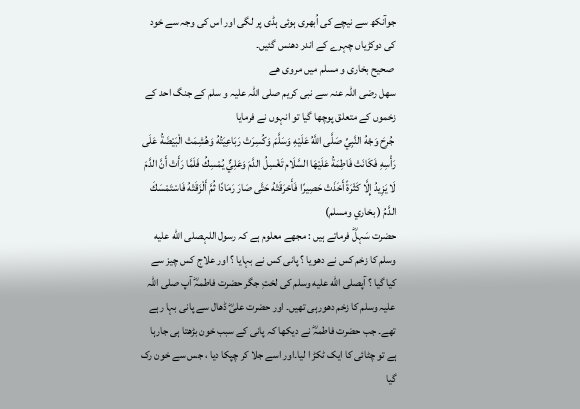جوآنکھ سے نیچے کی اُبھری ہوئی ہڈی پر لگی اور اس کی وجہ سے خود کی دوکڑیاں چہرے کے اندر دھنس گئیں۔
 صحیح بخاری و مسلم میں مروی ھے
سھل رضی اللہ عنہ سے نبی کریم صلی اللہ علیہ و سلم کے جنگ احد کے زخموں کے متعلق پوچھا گیا تو انہوں نے فرمایا
 جُرِحَ وَجْهُ النَّبِيِّ صَلَّى اللَّهُ عَلَيْهِ وَسَلَّمَ وَكُسِرَتْ رَبَاعِيَتُهُ وَهُشِمَتْ الْبَيْضَةُ عَلَى رَأْسِهِ فَكَانَتْ فَاطِمَةُ عَلَيْهَا السَّلَام تَغْسِلُ الدَّمَ وَعَلِيٌّ يُمْسِكُ فَلَمَّا رَأَتْ أَنَّ الدَّمَ لَا يَزِيدُ إِلَّا كَثْرَةً أَخَذَتْ حَصِيرًا فَأَحْرَقَتْهُ حَتَّى صَارَ رَمَادًا ثُمَّ أَلْزَقَتْهُ فَاسْتَمْسَكَ الدَّمُ ( بخاري ومسلم)
حضرت سَہلؓ فرماتے ہیں : مجھے معلوم ہے کہ رسول اللہصلى الله عليه وسلم کا زخم کس نے دھویا ؟ پانی کس نے بہایا ؟ اور علاج کس چیز سے کیا گیا ؟ آپصلى الله عليه وسلم کی لختِ جگر حضرت فاطمہؓ آپ صلی اللہ علیہ وسلم کا زخم دھورہی تھیں۔ اور حضرت علیؓ ڈھال سے پانی بہا رہے تھے۔ جب حضرت فاطمہؓ نے دیکھا کہ پانی کے سبب خون بڑھتا ہی جارہا ہے تو چٹائی کا ایک ٹکڑ ا لیا۔اور اسے جلا کر چپکا دیا ، جس سے خون رک گیا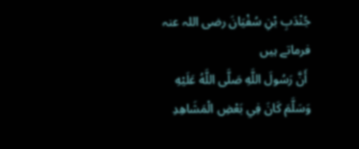جُنْدَبِ بْنِ سُفْيَانَ رضی اللہ عنہ فرماتے ہیں
 أَنَّ رَسُولَ اللَّهِ صَلَّى اللَّهُ عَلَيْهِ وَسَلَّمَ كَانَ فِي بَعْضِ الْمَشَاهِدِ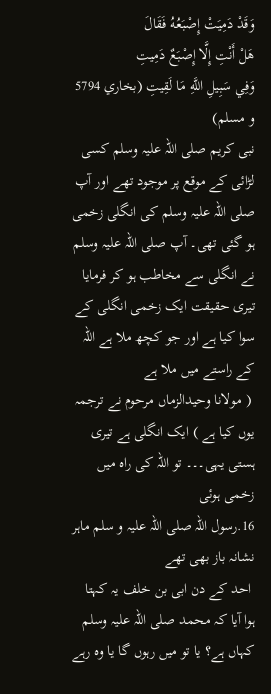وَقَدْ دَمِيَتْ إِصْبَعُهُ فَقَالَ
هَلْ أَنْتِ إِلَّا إِصْبَعٌ دَمِيتِ
وَفِي سَبِيلِ اللَّهِ مَا لَقِيتِ (بخاري 5794  و مسلم)
نبی کریم صلی اللہ علیہ وسلم کسی لڑائی کے موقع پر موجود تھے اور آپ صلی اللہ علیہ وسلم کی انگلی زخمی ہو گئی تھی۔ آپ صلی اللہ علیہ وسلم نے انگلی سے مخاطب ہو کر فرمایا تیری حقیقت ایک زخمی انگلی کے سوا کیا ہے اور جو کچھ ملا ہے اللہ کے راستے میں ملا ہے
 ( مولانا وحیدالزماں مرحوم نے ترجمہ یوں کیا ہے ) ایک انگلی ہے تیری ہستی یہی۔۔۔ تو اللہ کی راہ میں زخمی ہوئی
16.رسول اللہ صلی اللہ علیہ و سلم ماہر نشانہ باز بھی تھے
 احد کے دن ابی بن خلف یہ کہتا ہوا آیا کہ محمد صلی اللہ علیہ وسلم کہاں ہے؟ یا تو میں رہوں گا یا وہ رہے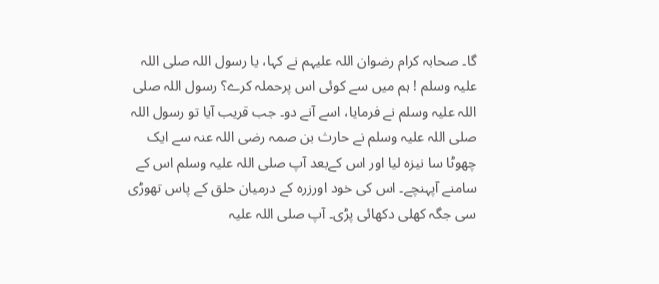گا۔ صحابہ کرام رضوان اللہ علیہم نے کہا، یا رسول اللہ صلی اللہ علیہ وسلم ! ہم میں سے کوئی اس پرحملہ کرے؟ رسول اللہ صلی اللہ علیہ وسلم نے فرمایا، اسے آنے دو۔ جب قریب آیا تو رسول اللہ صلی اللہ علیہ وسلم نے حارث بن صمہ رضی اللہ عنہ سے ایک چھوٹا سا نیزہ لیا اور اس کےبعد آپ صلی اللہ علیہ وسلم اس کے سامنے آپہنچے۔ اس کی خود اورزرہ کے درمیان حلق کے پاس تھوڑی سی جگہ کھلی دکھائی پڑی۔ آپ صلی اللہ علیہ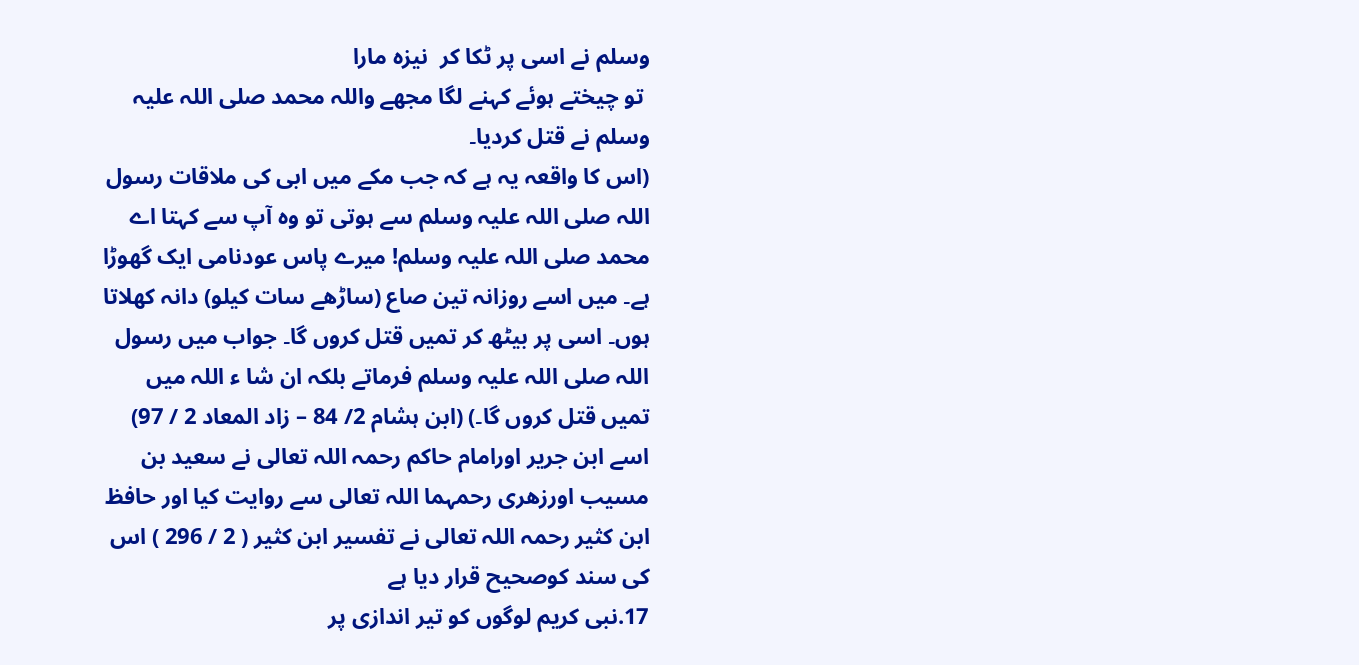وسلم نے اسی پر ٹکا کر  نیزہ مارا
 تو چیختے ہوئے کہنے لگا مجھے واللہ محمد صلی اللہ علیہ وسلم نے قتل کردیا۔
(اس کا واقعہ یہ ہے کہ جب مکے میں ابی کی ملاقات رسول اللہ صلی اللہ علیہ وسلم سے ہوتی تو وہ آپ سے کہتا اے محمد صلی اللہ علیہ وسلم! میرے پاس عودنامی ایک گھوڑا ہے۔ میں اسے روزانہ تین صاع (ساڑھے سات کیلو) دانہ کھلاتا ہوں۔ اسی پر بیٹھ کر تمیں قتل کروں گا۔ جواب میں رسول اللہ صلی اللہ علیہ وسلم فرماتے بلکہ ان شا ء اللہ میں تمیں قتل کروں گا۔) (ابن ہشام 2/ 84 – زاد المعاد 2 / 97)
اسے ابن جریر اورامام حاکم رحمہ اللہ تعالی نے سعید بن مسیب اورزھری رحمہما اللہ تعالی سے روایت کیا اور حافظ ابن کثیر رحمہ اللہ تعالی نے تفسیر ابن کثیر ( 2 / 296 ) اس کی سند کوصحیح قرار دیا ہے
17.نبی کریم لوگوں کو تیر اندازی پر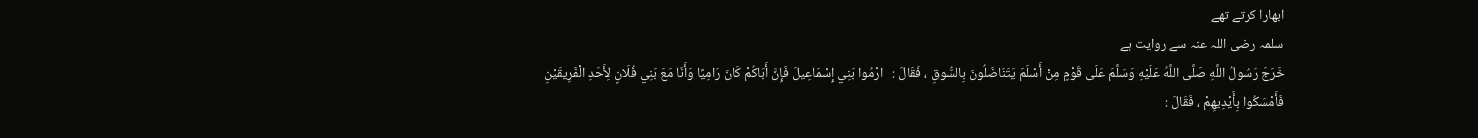ابھارا کرتے تھے
سلمہ رضی اللہ عنہ سے روایت ہے
خَرَجَ رَسُولُ اللَّهِ صَلَّى اللَّهُ عَلَيْهِ وَسَلَّمَ عَلَى قَوْمٍ مِنْ أَسْلَمَ يَتَنَاضَلُونَ بِالسُّوقِ ، فَقَالَ :   ارْمُوا بَنِي إِسْمَاعِيلَ فَإِنَّ أَبَاكُمْ كَانَ رَامِيًا وَأَنَا مَعَ بَنِي فُلَانٍ لِأَحَدِ الْفَرِيقَيْنِ فَأَمْسَكُوا بِأَيْدِيهِمْ ، فَقَالَ :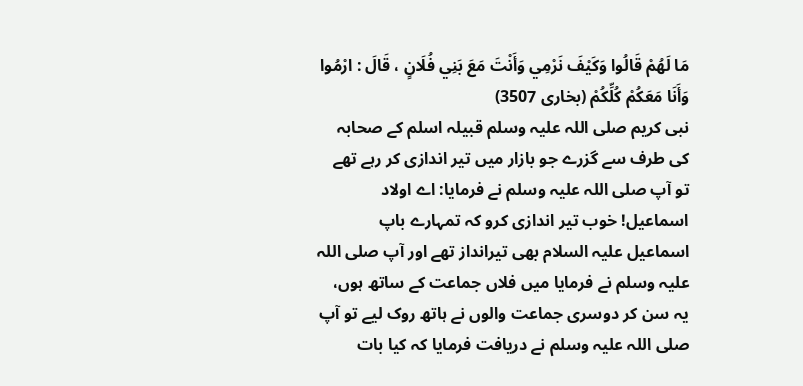مَا لَهُمْ قَالُوا وَكَيْفَ نَرْمِي وَأَنْتَ مَعَ بَنِي فُلَانٍ ، قَالَ : ارْمُوا وَأَنَا مَعَكُمْ كُلِّكُمْ (بخاری 3507)
نبی کریم صلی اللہ علیہ وسلم قبیلہ اسلم کے صحابہ کی طرف سے گزرے جو بازار میں تیر اندازی کر رہے تھے تو آپ صلی اللہ علیہ وسلم نے فرمایا: اے اولاد اسماعیل! خوب تیر اندازی کرو کہ تمہارے باپ اسماعیل علیہ السلام بھی تیرانداز تھے اور آپ صلی اللہ علیہ وسلم نے فرمایا میں فلاں جماعت کے ساتھ ہوں، یہ سن کر دوسری جماعت والوں نے ہاتھ روک لیے تو آپ صلی اللہ علیہ وسلم نے دریافت فرمایا کہ کیا بات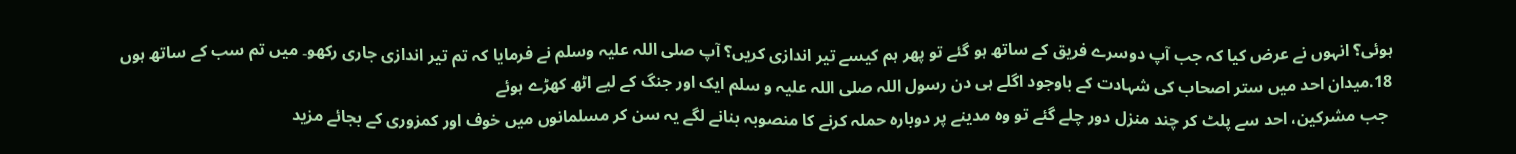ہوئی؟ انہوں نے عرض کیا کہ جب آپ دوسرے فریق کے ساتھ ہو گئے تو پھر ہم کیسے تیر اندازی کریں؟ آپ صلی اللہ علیہ وسلم نے فرمایا کہ تم تیر اندازی جاری رکھو۔ میں تم سب کے ساتھ ہوں
18.میدان احد میں ستر اصحاب کی شہادت کے باوجود اگلے ہی دن رسول اللہ صلی اللہ علیہ و سلم ایک اور جنگ کے لیے اٹھ کھڑے ہوئے
 جب مشرکین، احد سے پلٹ کر چند منزل دور چلے گئے تو وہ مدینے پر دوبارہ حملہ کرنے کا منصوبہ بنانے لگے یہ سن کر مسلمانوں میں خوف اور کمزوری کے بجائے مزید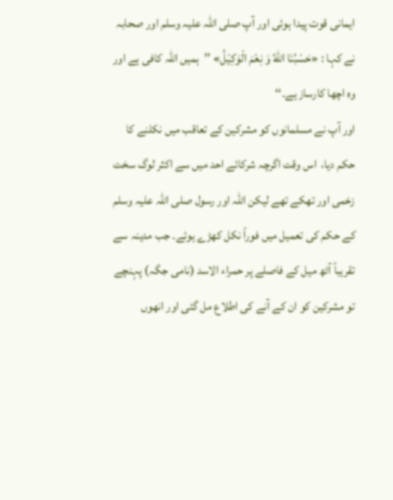ایمانی قوت پیدا ہوئی اور آپ صلی اللہ علیہ وسلم اور صحابہ نے کہا : «حَسْبُنَا اللّٰهُ وَ نِعْمَ الْوَكِيْلُ» ’’ہمیں اللہ کافی ہے اور وہ اچھا کارساز ہے۔‘‘
اور آپ نے مسلمانوں کو مشرکین کے تعاقب میں نکلنے کا حکم دیا،  اس وقت اگرچہ شرکائے احد میں سے اکثر لوگ سخت زخمی اور تھکے تھے لیکن اللہ اور رسول صلی اللہ علیہ وسلم کے حکم کی تعمیل میں فوراً نکل کھڑے ہوئے۔ جب مدینہ سے تقریباً آٹھ میل کے فاصلے پر حمراء الاسد (نامی جگہ) پہنچے تو مشرکین کو ان کے آنے کی اطلاع مل گئی اور انھوں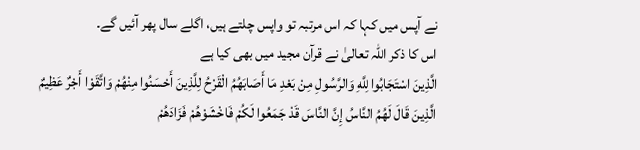نے آپس میں کہا کہ اس مرتبہ تو واپس چلتے ہیں، اگلے سال پھر آئیں گے۔
اس کا ذکر اللہ تعالیٰ نے قرآن مجید میں بھی کیا ہے
الَّذِينَ اسْتَجَابُوا لِلَّهِ وَالرَّسُولِ مِنْ بَعْدِ مَا أَصَابَهُمُ الْقَرْحُ لِلَّذِينَ أَحْسَنُوا مِنْهُمْ وَاتَّقَوْا أَجْرٌ عَظِيمٌ
الَّذِينَ قَالَ لَهُمُ النَّاسُ إِنَّ النَّاسَ قَدْ جَمَعُوا لَكُمْ فَاخْشَوْهُمْ فَزَادَهُمْ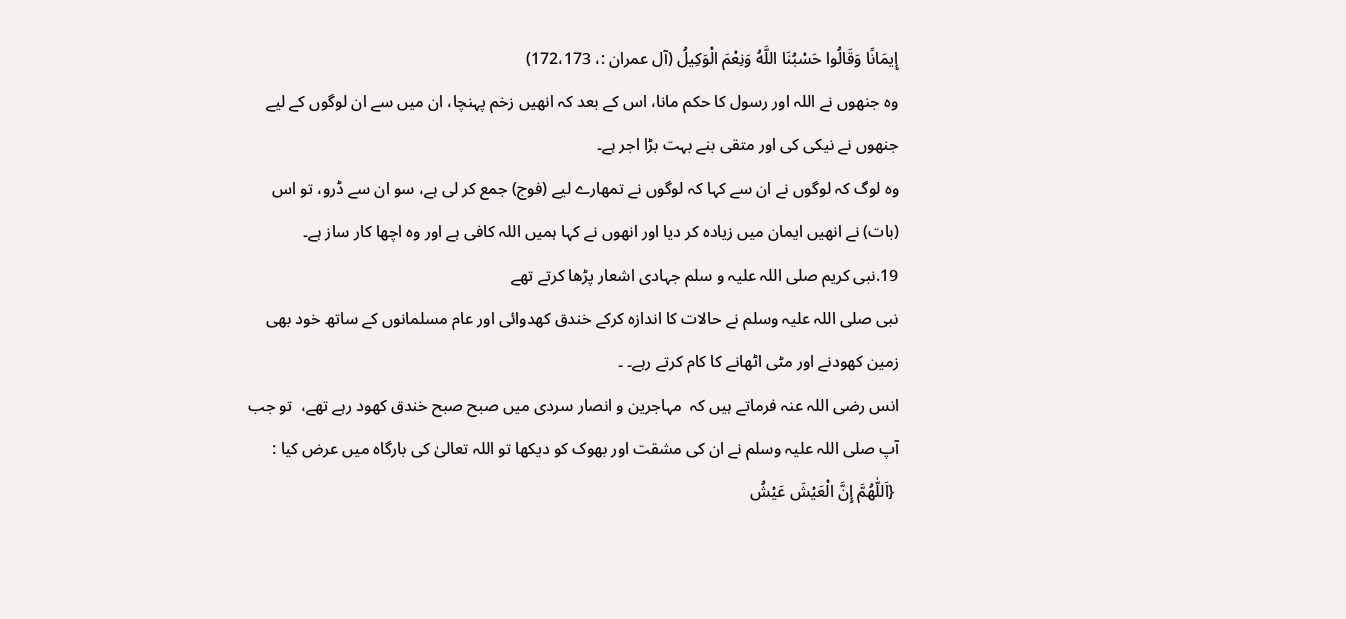إِيمَانًا وَقَالُوا حَسْبُنَا اللَّهُ وَنِعْمَ الْوَكِيلُ (آل عمران :، 172،173)
وہ جنھوں نے اللہ اور رسول کا حکم مانا، اس کے بعد کہ انھیں زخم پہنچا، ان میں سے ان لوگوں کے لیے جنھوں نے نیکی کی اور متقی بنے بہت بڑا اجر ہے۔
وہ لوگ کہ لوگوں نے ان سے کہا کہ لوگوں نے تمھارے لیے (فوج) جمع کر لی ہے، سو ان سے ڈرو، تو اس (بات) نے انھیں ایمان میں زیادہ کر دیا اور انھوں نے کہا ہمیں اللہ کافی ہے اور وہ اچھا کار ساز ہے۔
19.نبی کریم صلی اللہ علیہ و سلم جہادی اشعار پڑھا کرتے تھے
نبی صلی اللہ علیہ وسلم نے حالات کا اندازہ کرکے خندق کھدوائی اور عام مسلمانوں کے ساتھ خود بھی زمین کھودنے اور مٹی اٹھانے کا کام کرتے رہے۔ ۔
انس رضی اللہ عنہ فرماتے ہیں کہ  مہاجرین و انصار سردی میں صبح صبح خندق کھود رہے تھے،  تو جب آپ صلی اللہ علیہ وسلم نے ان کی مشقت اور بھوک کو دیکھا تو اللہ تعالیٰ کی بارگاہ میں عرض کیا :
 {اَللّٰهُمَّ إِنَّ الْعَيْشَ عَيْشُ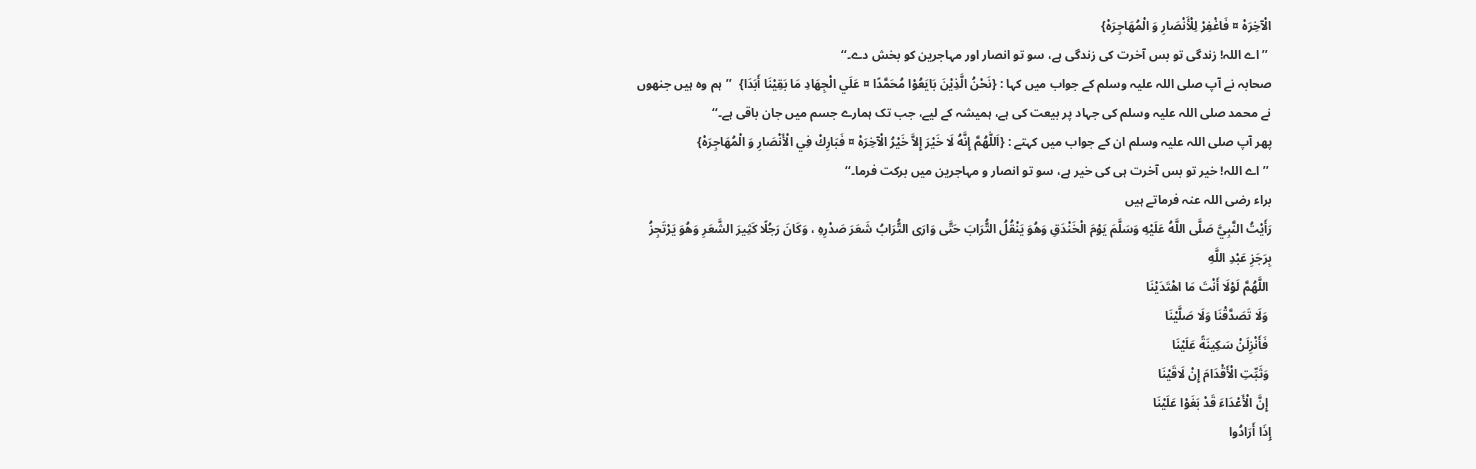الْآخِرَهْ ¤ فَاغْفِرْ لِلْأَنْصَارِ وَ الْمُهَاجِرَهْ}
 ’’اے اللہ! زندگی تو بس آخرت کی زندگی ہے، سو تو انصار اور مہاجرین کو بخش دے۔‘‘
صحابہ نے آپ صلی اللہ علیہ وسلم کے جواب میں کہا : {نَحْنُ الَّذِيْنَ بَايَعُوْا مُحَمَّدًا ¤ عَلَي الْجِهَادِ مَا بَقِيْنَا أَبَدَا}  ’’ہم وہ ہیں جنھوں نے محمد صلی اللہ علیہ وسلم کی جہاد پر بیعت کی ہے، ہمیشہ کے لیے، جب تک ہمارے جسم میں جان باقی ہے۔‘‘
پھر آپ صلی اللہ علیہ وسلم ان کے جواب میں کہتے : {اَللّٰهُمَّ إِنَّهُ لَا خَيْرَ إِلاَّ خَيْرُ الْآخِرَهْ ¤ فَبَارِكْ فِي الْأَنْصَارِ وَ الْمُهَاجِرَهْ}
 ’’اے اللہ! خیر تو بس آخرت ہی کی خیر ہے، سو تو انصار و مہاجرین میں برکت فرما۔‘‘
براء رضی اللہ عنہ فرماتے ہیں
رَأَيْتُ النَّبِيَّ صَلَّى اللَّهُ عَلَيْهِ وَسَلَّمَ يَوْمَ الْخَنْدَقِ وَهُوَ يَنْقُلُ التُّرَابَ حَتَّى وَارَى التُّرَابُ شَعَرَ صَدْرِهِ ، وَكَانَ رَجُلًا كَثِيرَ الشَّعَرِ وَهُوَ يَرْتَجِزُ بِرَجَزِ عَبْدِ اللَّهِ
 اللَّهُمَّ لَوْلَا أَنْتَ مَا اهْتَدَيْنَا
 وَلَا تَصَدَّقْنَا وَلَا صَلَّيْنَا
 فَأَنْزِلَنْ سَكِينَةً عَلَيْنَا
 وَثَبِّتِ الْأَقْدَامَ إِنْ لَاقَيْنَا
 إِنَّ الْأَعْدَاءَ قَدْ بَغَوْا عَلَيْنَا
إِذَا أَرَادُوا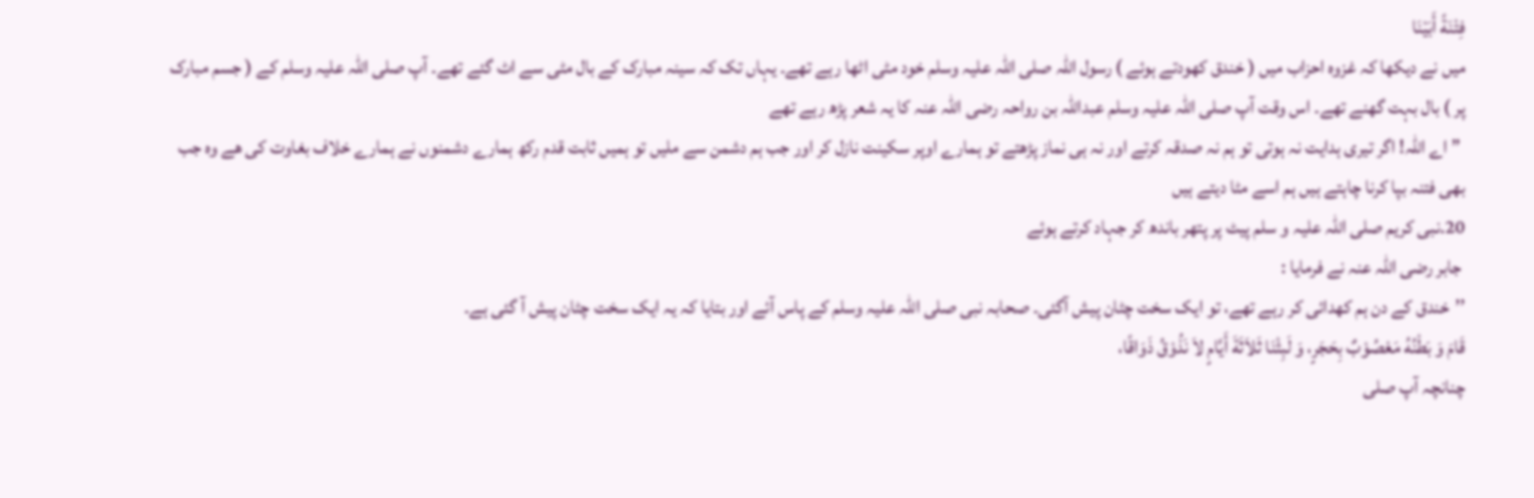فِتْنَةً أَبَيْنَا
میں نے دیکھا کہ غزوہ احزاب میں ( خندق کھودتے ہوئے ) رسول اللہ صلی اللہ علیہ وسلم خود مٹی اٹھا رہے تھے۔ یہاں تک کہ سینہ مبارک کے بال مٹی سے اٹ گئے تھے۔ آپ صلی اللہ علیہ وسلم کے ( جسم مبارک پر ) بال بہت گھنے تھے۔ اس وقت آپ صلی اللہ علیہ وسلم عبداللہ بن رواحہ رضی اللہ عنہ کا یہ شعر پڑھ رہے تھے
 ”اے اللہ! اگر تیری ہدایت نہ ہوتی تو ہم نہ صدقہ کرتے اور نہ ہی نماز پڑھتے تو ہمارے اوپر سکینت نازل کر اور جب ہم دشمن سے ملیں تو ہمیں ثابت قدم رکھ ہمارے دشمنوں نے ہمارے خلاف بغاوت کی ھے وہ جب بھی فتنہ بپا کرنا چاہتے ہیں ہم اسے مٹا دیتے ہیں
20.نبی کریم صلی اللہ علیہ و سلم پیٹ پر پتھر باندھ کر جہاد کرتے ہوئے
 جابر رضی اللہ عنہ نے فرمایا :
’’خندق کے دن ہم کھدائی کر رہے تھے، تو ایک سخت چٹان پیش آگئی۔ صحابہ نبی صلی اللہ علیہ وسلم کے پاس آئے اور بتایا کہ یہ ایک سخت چٹان پیش آ گئی ہے۔
قَامَ وَ بَطْنُهُ مَعْصُوْبٌ بِحَجَرٍ، وَ لَبِثْنَا ثَلاَثَةَ أَيَّامٍ لاَ نَذُوْقُ ذَوَاقًا،
چنانچہ آپ صلی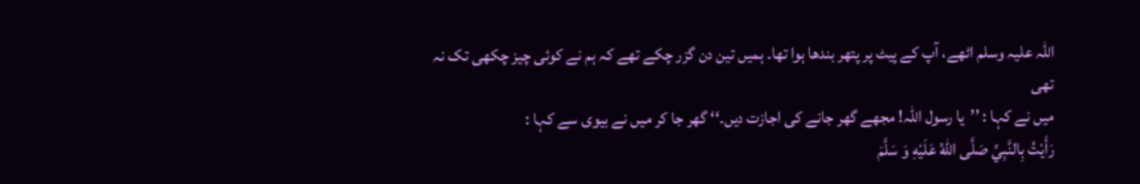اللہ علیہ وسلم اٹھے، آپ کے پیٹ پر پتھر بندھا ہوا تھا۔ ہمیں تین دن گزر چکے تھے کہ ہم نے کوئی چیز چکھی تک نہ تھی
میں نے کہا : ’’یا رسول اللہ! مجھے گھر جانے کی اجازت دیں۔‘‘ گھر جا کر میں نے بیوی سے کہا :
رَأَيْتُ بِالنَّبِيِّ صَلَّی اللّٰهُ عَلَيْهِ وَ سَلَّمَ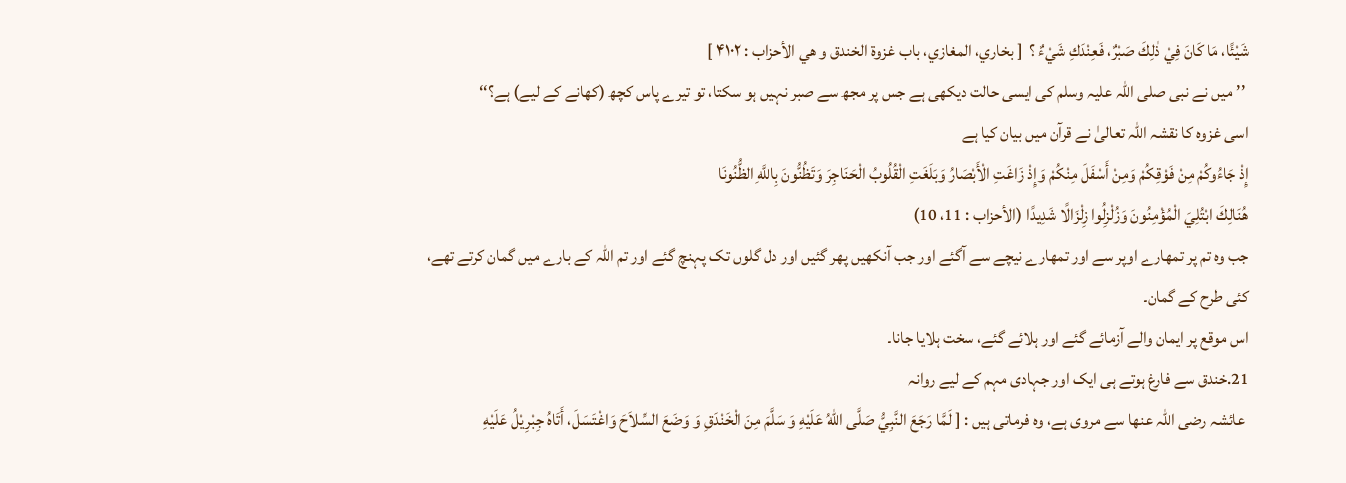شَيْئًا، مَا كَانَ فِيْ ذٰلِكَ صَبْرٌ، فَعِنْدَكِ شَيْءٌ ؟  [ بخاري، المغازي، باب غزوۃ الخندق و ھي الأحزاب : ۴۱۰۲ ]
 ’’میں نے نبی صلی اللہ علیہ وسلم کی ایسی حالت دیکھی ہے جس پر مجھ سے صبر نہیں ہو سکتا، تو تیرے پاس کچھ (کھانے کے لیے) ہے؟‘‘
اسی غزوہ کا نقشہ اللہ تعالیٰ نے قرآن میں بیان کیا ہے
إِذْ جَاءُوكُمْ مِنْ فَوْقِكُمْ وَمِنْ أَسْفَلَ مِنْكُمْ وَإِذْ زَاغَتِ الْأَبْصَارُ وَبَلَغَتِ الْقُلُوبُ الْحَنَاجِرَ وَتَظُنُّونَ بِاللَّهِ الظُّنُونَا
هُنَالِكَ ابْتُلِيَ الْمُؤْمِنُونَ وَزُلْزِلُوا زِلْزَالًا شَدِيدًا (الأحزاب : 11، 10)
جب وہ تم پر تمھارے اوپر سے اور تمھارے نیچے سے آگئے اور جب آنکھیں پھر گئیں اور دل گلوں تک پہنچ گئے اور تم اللہ کے بارے میں گمان کرتے تھے، کئی طرح کے گمان۔
اس موقع پر ایمان والے آزمائے گئے اور ہلائے گئے، سخت ہلایا جانا۔
21.خندق سے فارغ ہوتے ہی ایک اور جہادی مہم کے لیے روانہ
 عائشہ رضی اللہ عنھا سے مروی ہے، وہ فرماتی ہیں : [ لَمَّا رَجَعَ النَّبِيُّ صَلَّی اللّٰهُ عَلَيْهِ وَ سَلَّمَ مِنَ الْخَنْدَقِ وَ وَضَعَ السِّلاَحَ وَاغْتَسَلَ، أَتَاهُ جِبْرِيْلُ عَلَيْهِ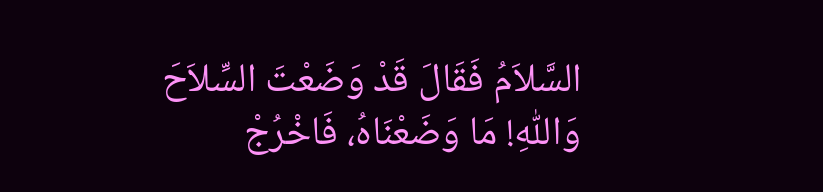السَّلاَمُ فَقَالَ قَدْ وَضَعْتَ السِّلاَحَ وَاللّٰهِ! مَا وَضَعْنَاهُ، فَاخْرُجْ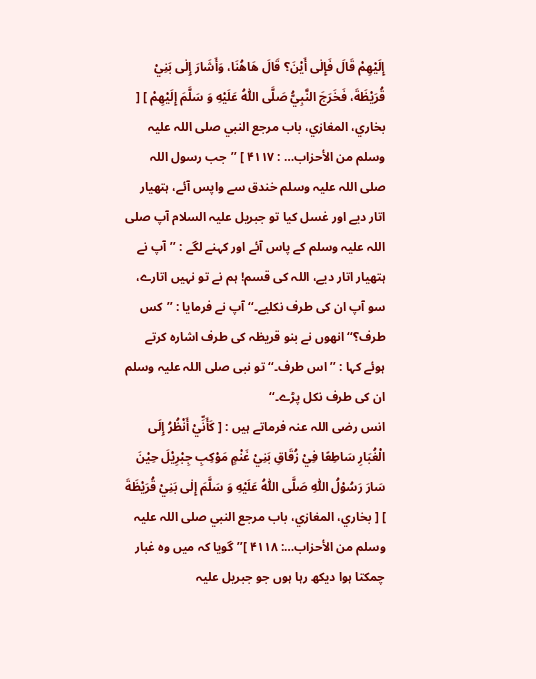إِلَيْهِمْ قَالَ فَإِلٰی أَيْنَ؟ قَالَ هَاهُنَا، وَأَشَارَ إِلٰی بَنِيْ قُرَيْظَةَ، فَخَرَجَ النَّبِيُّ صَلَّی اللّٰهُ عَلَيْهِ وَ سَلَّمَ إِلَيْهِمْ ] [ بخاري، المغازي، باب مرجع النبي صلی اللہ علیہ وسلم من الأحزاب… : ۴۱۱۷ ] ’’جب رسول اللہ صلی اللہ علیہ وسلم خندق سے واپس آئے، ہتھیار اتار دیے اور غسل کیا تو جبریل علیہ السلام آپ صلی اللہ علیہ وسلم کے پاس آئے اور کہنے لگے : ’’آپ نے ہتھیار اتار دیے، اللہ کی قسم! ہم نے تو نہیں اتارے، سو آپ ان کی طرف نکلیے۔‘‘ آپ نے فرمایا : ’’کس طرف؟‘‘ انھوں نے بنو قریظہ کی طرف اشارہ کرتے ہوئے کہا : ’’اس طرف۔‘‘ تو نبی صلی اللہ علیہ وسلم ان کی طرف نکل پڑے۔‘‘
انس رضی اللہ عنہ فرماتے ہیں : [ كَأَنِّيْ أَنْظُرُ إِلَی الْغُبَارِ سَاطِعًا فِيْ زُقَاقِ بَنِيْ غَنْمٍ مَوْكِبِ جِبْرِيْلَ حِيْنَ سَارَ رَسُوْلُ اللّٰهِ صَلَّی اللّٰهُ عَلَيْهِ وَ سَلَّمَ إِلٰی بَنِيْ قُرَيْظَةَ ] [ بخاري، المغازي، باب مرجع النبي صلی اللہ علیہ وسلم من الأحزاب…: ۴۱۱۸ ]’’گویا کہ میں وہ غبار چمکتا ہوا دیکھ رہا ہوں جو جبریل علیہ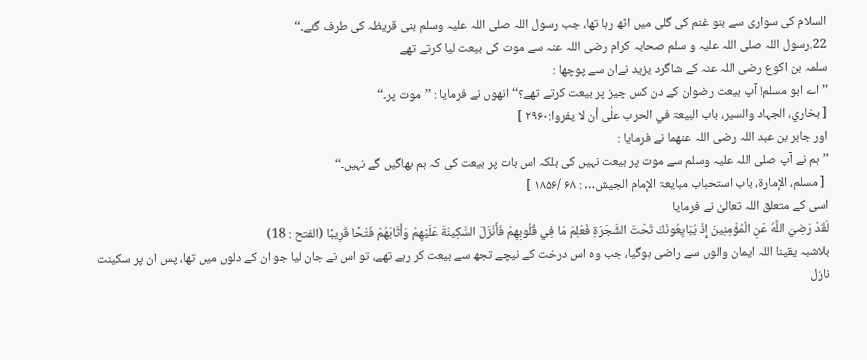السلام کی سواری سے بنو غنم کی گلی میں اٹھ رہا تھا، جب رسول اللہ صلی اللہ علیہ وسلم بنی قریظہ کی طرف گئے۔‘‘
22.رسول اللہ صلی اللہ علیہ و سلم صحابہ کرام رضی اللہ عنہ سے موت کی بیعت لیا کرتے تھے
سلمہ بن اکوع رضی اللہ عنہ کے شاگرد یزید نےان سے پوچھا :
’’ اے ابو مسلم! آپ بیعت رضوان کے دن کس چیز پر بیعت کرتے تھے؟‘‘ انھوں نے فرمایا : ’’موت پر۔‘‘
[ بخاري، الجہاد والسیر، باب البیعۃ في الحرب علٰی أن لا یفروا:۲۹۶۰ ]
اور جابر بن عبد اللہ رضی اللہ عنھما نے فرمایا :
’’ہم نے آپ صلی اللہ علیہ وسلم سے موت پر بیعت نہیں کی بلکہ اس بات پر بیعت کی کہ ہم بھاگیں گے نہیں۔‘‘
 [ مسلم، الإمارۃ، باب استحباب مبایعۃ الإمام الجیش… : ۶۸ /۱۸۵۶ ]
اسی کے متعلق اللہ تعالیٰ نے فرمایا
لَقَدْ رَضِيَ اللَّهُ عَنِ الْمُؤْمِنِينَ إِذْ يُبَايِعُونَكَ تَحْتَ الشَّجَرَةِ فَعَلِمَ مَا فِي قُلُوبِهِمْ فَأَنْزَلَ السَّكِينَةَ عَلَيْهِمْ وَأَثَابَهُمْ فَتْحًا قَرِيبًا (الفتح : 18)
بلاشبہ یقینا اللہ ایمان والوں سے راضی ہوگیا، جب وہ اس درخت کے نیچے تجھ سے بیعت کر رہے تھے، تو اس نے جان لیا جو ان کے دلوں میں تھا، پس ان پر سکینت نازل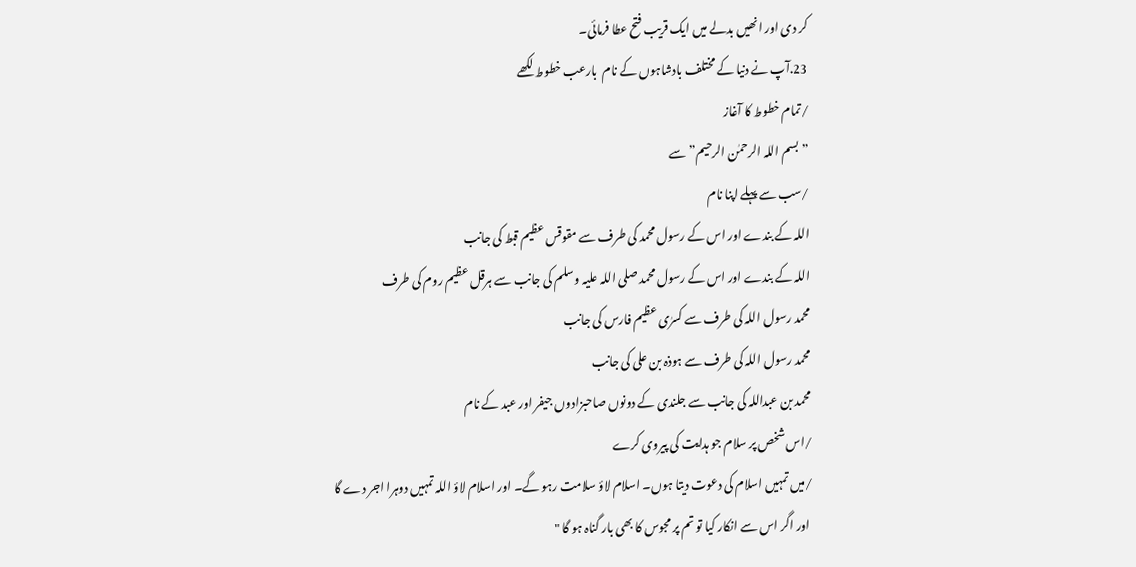کر دی اور انھیں بدلے میں ایک قریب فتح عطا فرمائی۔
23.آپ نے دنیا کے مختلف بادشاہوں کے نام  بارعب خطوط لکھے
/تمام خطوط کا آغاز
” بسم اللہ الرحمٰن الرحیم” سے
/سب سے پہلے اپنا نام
اللہ کے بندے اور اس کے رسول محمد کی طرف سے مقوقس عظیم قبط کی جانب
اللہ کے بندے اور اس کے رسول محمد صلی اللہ علیہ وسلم کی جانب سے ہرقل عظیم روم کی طرف
محمد رسول اللہ کی طرف سے کسرٰی عظیم فارس کی جانب
محمد رسول اللہ کی طرف سے ہوذہ بن علی کی جانب
محمد بن عبداللہ کی جانب سے جلندی کے دونوں صاحبزادوں جیفر اور عبد کے نام
/اس شخص پر سلام جو ہدایت کی پیروی کرے
/میں تمہیں اسلام کی دعوت دیتا ہوں۔ اسلام لاؤ سلامت رہو گے۔ اور اسلام لاؤ اللہ تمہیں دوہرا اجر دے گا
 اور اگر اس سے انکار کیا تو تم پر مجوس کا بھی بار گناہ ہو گا "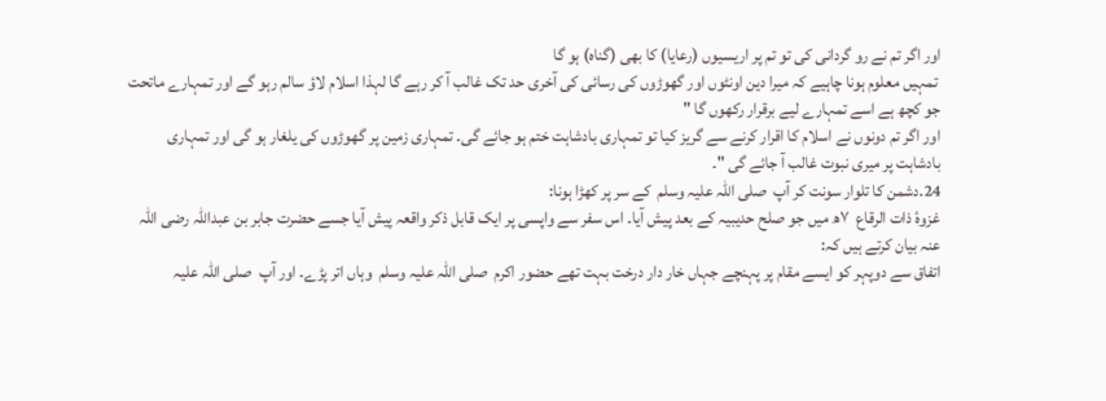اور اگر تم نے رو گردانی کی تو تم پر اریسیوں (رعایا) کا بھی (گناہ) ہو گا
 تمہیں معلوم ہونا چاہیے کہ میرا دین اونٹوں اور گھوڑوں کی رسائی کی آخری حد تک غالب آ کر رہے گا لہذا اسلام لاؤ سالم رہو گے اور تمہارے ماتحت جو کچھ ہے اسے تمہارے لیے برقرار رکھوں گا "
اور اگر تم دونوں نے اسلام کا اقرار کرنے سے گریز کیا تو تمہاری بادشاہت ختم ہو جائے گی۔ تمہاری زمین پر گھوڑوں کی یلغار ہو گی اور تمہاری بادشاہت پر میری نبوت غالب آ جائے گی "۔
24.دشمن کا تلوار سونت کر آپ  صلی اللہ علیہ وسلم  کے سر پر کھڑا ہونا:
غزوۂ ذات الرقاع  ۷ھ میں جو صلح حدیبیہ کے بعد پیش آیا۔ اس سفر سے واپسی پر ایک قابل ذکر واقعہ پیش آیا جسے حضرت جابر بن عبداللہ رضی اللہ عنہ بیان کرتے ہیں کہ:
اتفاق سے دوپہر کو ایسے مقام پر پہنچے جہاں خار دار درخت بہت تھے حضور اکرم  صلی اللہ علیہ وسلم  وہاں اتر پڑے۔ اور آپ  صلی اللہ علیہ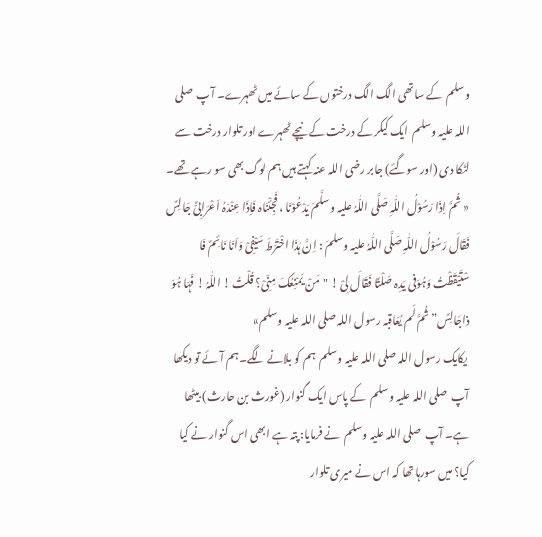وسلم  کے ساتھی الگ الگ درختوں کے سائے میں ٹھہرے۔ آپ  صلی اللہ علیہ وسلم  ایک کیکر کے درخت کے نیچے ٹھہرے اور تلوار درخت سے لٹکا دی (اور سوگئے) جابر رضی اللہ عنہ کہتے ہیں ہم لوگ بھی سو رہے تھے۔
« ثُمَّ اِذَا رَسُوْلُ اللّٰہِ صَلَّی اللّٰہُ علیہ وسلَّمَ یَدْعُوْنَا ، فَجِئْنَاہ فَاِذَا عِنْدَہُ اَعْرَابِیٌّ جَالِسٌ فَقَالَ رَسُوْلُ اللّٰہِ صَلَّی اللّٰہُ علیہ وسلمَ : اِنَّ ہٰذَا اخْتَرَطَ سَیْفِیْ وَاَنَا نَائِمٌ فَا سْتَیْقَظْتُ وَہُوَفی یَدِہ صَلْتًا فَقَالَ لِیْ ! "مَنْ یَمْنِعُکَ مِنِّیْ؟ قُلْتُ ! اللّٰہُ ! فَہَا ہُوَ ذاجَالِسٌ” ثُمَّ لَم یُعَاقبہ رسول اللہ صلی اللہ علیہ وسلم»
 یکایک رسول اللہ صلی اللہ علیہ وسلم  ہم کو بلانے لگے۔ہم آئے تو دیکھا آپ  صلی اللہ علیہ وسلم  کے پاس ایک گنوار (غورث بن حارث) بیٹھا ہے۔ آپ  صلی اللہ علیہ وسلم  نے فرمایا: پتہ ہے ابھی اس گنوار نے کیا کیا؟ میں سورہا تھا کہ اس نے میری تلوار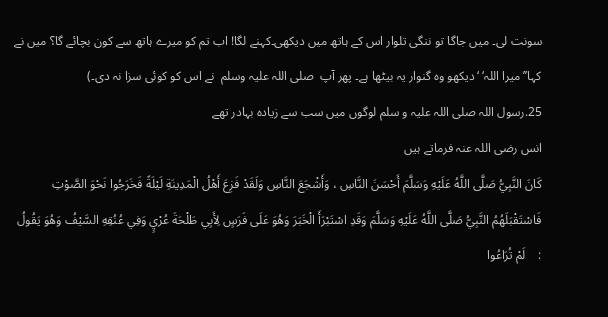سونت لی۔ میں جاگا تو ننگی تلوار اس کے ہاتھ میں دیکھی۔کہنے لگا! اب تم کو میرے ہاتھ سے کون بچائے گا؟ میں نے کہا’’ میرا اللہ‘ ‘دیکھو وہ گنوار یہ بیٹھا ہے۔ پھر آپ  صلی اللہ علیہ وسلم  نے اس کو کوئی سزا نہ دی۔)
25.رسول اللہ صلی اللہ علیہ و سلم لوگوں میں سب سے زیادہ بہادر تھے
انس رضی اللہ عنہ فرماتے ہیں
كَانَ النَّبِيُّ صَلَّى اللَّهُ عَلَيْهِ وَسَلَّمَ أَحْسَنَ النَّاسِ ، وَأَشْجَعَ النَّاسِ وَلَقَدْ فَزِعَ أَهْلُ الْمَدِينَةِ لَيْلَةً فَخَرَجُوا نَحْوَ الصَّوْتِ فَاسْتَقْبَلَهُمُ النَّبِيُّ صَلَّى اللَّهُ عَلَيْهِ وَسَلَّمَ وَقَدِ اسْتَبْرَأَ الْخَبَرَ وَهُوَ عَلَى فَرَسٍ لِأَبِي طَلْحَةَ عُرْيٍ وَفِي عُنُقِهِ السَّيْفُ وَهُوَ يَقُولُ :    لَمْ تُرَاعُوا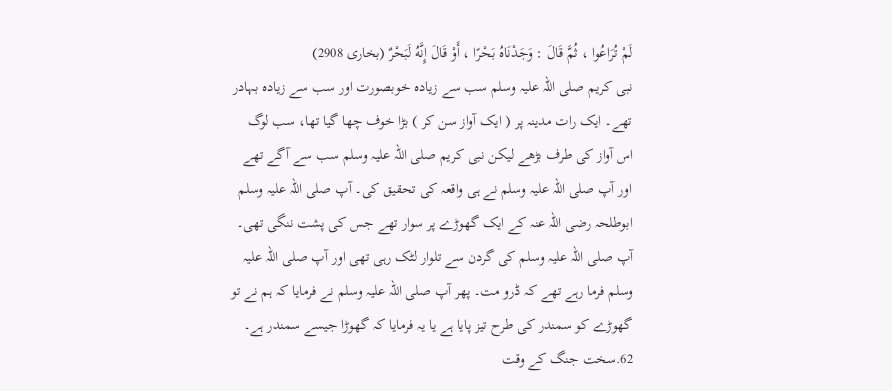لَمْ تُرَاعُوا ، ثُمَّ قَالَ : وَجَدْنَاهُ بَحْرًا ، أَوْ قَالَ إِنَّهُ لَبَحْرٌ (بخاری 2908)
نبی کریم صلی اللہ علیہ وسلم سب سے زیادہ خوبصورت اور سب سے زیادہ بہادر تھے۔ ایک رات مدینہ پر ( ایک آواز سن کر ) بڑا خوف چھا گیا تھا، سب لوگ اس آواز کی طرف بڑھے لیکن نبی کریم صلی اللہ علیہ وسلم سب سے آگے تھے اور آپ صلی اللہ علیہ وسلم نے ہی واقعہ کی تحقیق کی۔ آپ صلی اللہ علیہ وسلم ابوطلحہ رضی اللہ عنہ کے ایک گھوڑے پر سوار تھے جس کی پشت ننگی تھی۔ آپ صلی اللہ علیہ وسلم کی گردن سے تلوار لٹک رہی تھی اور آپ صلی اللہ علیہ وسلم فرما رہے تھے کہ ڈرو مت۔ پھر آپ صلی اللہ علیہ وسلم نے فرمایا کہ ہم نے تو گھوڑے کو سمندر کی طرح تیز پایا ہے یا یہ فرمایا کہ گھوڑا جیسے سمندر ہے۔
62.سخت جنگ کے وقت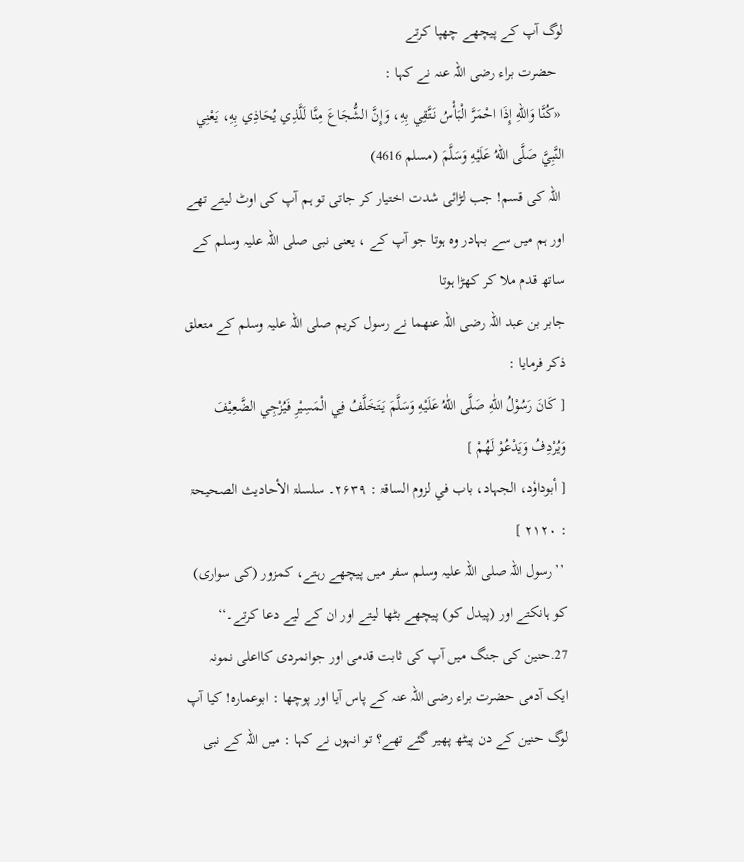لوگ آپ کے پیچھے چھپا کرتے
  حضرت براء رضی اللہ عنہ نے کہا :
 «كُنَّا وَاللهِ إِذَا احْمَرَّ الْبَأْسُ نَتَّقِي بِهِ، وَإِنَّ الشُّجَاعَ مِنَّا لَلَّذِي يُحَاذِي بِهِ، يَعْنِي النَّبِيَّ صَلَّى اللهُ عَلَيْهِ وَسَلَّمَ (مسلم 4616)
 اللہ کی قسم! جب لڑائی شدت اختیار کر جاتی تو ہم آپ کی اوٹ لیتے تھے اور ہم میں سے بہادر وہ ہوتا جو آپ کے ، یعنی نبی صلی اللہ علیہ وسلم کے ساتھ قدم ملا کر کھڑا ہوتا
جابر بن عبد اللہ رضی اللہ عنھما نے رسول کریم صلی اللہ علیہ وسلم کے متعلق ذکر فرمایا :
[ كَانَ رَسُوْلُ اللّٰهِ صَلَّی اللّٰهُ عَلَيْهِ وَسَلَّمَ يَتَخَلَّفُ فِي الْمَسِيْرِ فَيُزْجِي الضَّعِيْفَ وَيُرْدِفُ وَيَدْعُوْ لَهُمْ ]
[ أبوداوٗد، الجہاد، باب في لزوم الساقۃ : ۲۶۳۹۔ سلسلۃ الأحادیث الصحیحۃ : ۲۱۲۰ ]
 ’’رسول اللہ صلی اللہ علیہ وسلم سفر میں پیچھے رہتے، کمزور (کی سواری) کو ہانکتے اور (پیدل کو) پیچھے بٹھا لیتے اور ان کے لیے دعا کرتے۔‘‘
27.حنین کی جنگ میں آپ کی ثابت قدمی اور جوانمردی کااعلی نمونہ
ایک آدمی حضرت براء رضی اللہ عنہ کے پاس آیا اور پوچھا : ابوعمارہ! کیا آپ لوگ حنین کے دن پیٹھ پھیر گئے تھے؟ تو انہوں نے کہا : میں اللہ کے نبی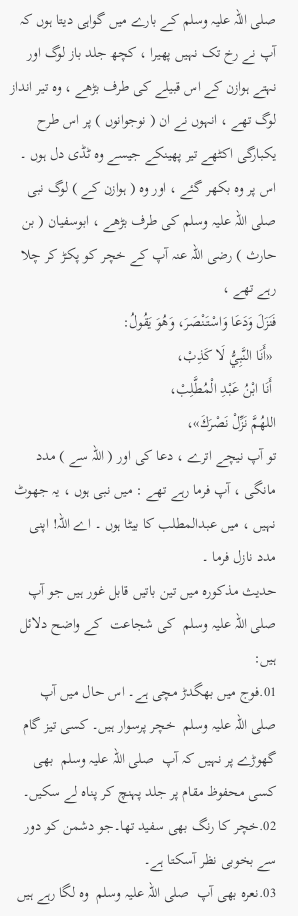صلی اللہ علیہ وسلم کے بارے میں گواہی دیتا ہوں کہ آپ نے رخ تک نہیں پھیرا ، کچھ جلد باز لوگ اور نہتے ہوازن کے اس قبیلے کی طرف بڑھے ، وہ تیر انداز لوگ تھے ، انہوں نے ان ( نوجوانوں ) پر اس طرح یکبارگی اکٹھے تیر پھینکے جیسے وہ ٹڈی دل ہوں ۔ اس پر وہ بکھر گئے ، اور وہ ( ہوازن کے ) لوگ نبی صلی اللہ علیہ وسلم کی طرف بڑھے ، ابوسفیان ( بن حارث ) رضی اللہ عنہ آپ کے خچر کو پکڑ کر چلا رہے تھے ،
فَنَزَلَ وَدَعَا وَاسْتَنْصَرَ، وَهُوَ يَقُولُ:
 «أَنَا النَّبِيُّ لَا كَذِبْ،
 أَنَا ابْنُ عَبْدِ الْمُطَّلِبْ،
اللهُمَّ نَزِّلْ نَصْرَكَ»،
تو آپ نیچے اترے ، دعا کی اور ( اللہ سے ) مدد مانگی ، آپ فرما رہے تھے : میں نبی ہوں ، یہ جھوٹ نہیں ، میں عبدالمطلب کا بیٹا ہوں ۔ اے اللہ! اپنی مدد نازل فرما ۔
حدیث مذکورہ میں تین باتیں قابل غور ہیں جو آپ  صلی اللہ علیہ وسلم  کی شجاعت  کے واضح دلائل ہیں:
01.فوج میں بھگدڑ مچی ہے۔ اس حال میں آپ  صلی اللہ علیہ وسلم  خچر پرسوار ہیں۔ کسی تیز گام گھوڑے پر نہیں کہ آپ  صلی اللہ علیہ وسلم  بھی کسی محفوظ مقام پر جلد پہنچ کر پناہ لے سکیں۔
02.خچر کا رنگ بھی سفید تھا۔جو دشمن کو دور سے بخوبی نظر آسکتا ہے۔
03.نعرہ بھی آپ  صلی اللہ علیہ وسلم  وہ لگا رہے ہیں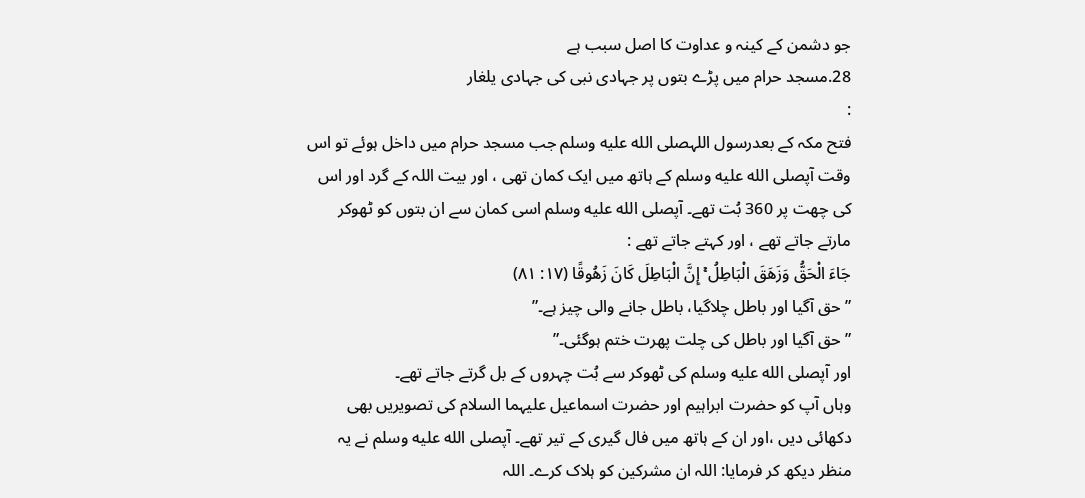جو دشمن کے کینہ و عداوت کا اصل سبب ہے
28.مسجد حرام میں پڑے بتوں پر جہادی نبی کی جہادی یلغار
:
فتح مکہ کے بعدرسول اللہصلى الله عليه وسلم جب مسجد حرام میں داخل ہوئے تو اس وقت آپصلى الله عليه وسلم کے ہاتھ میں ایک کمان تھی ، اور بیت اللہ کے گرد اور اس کی چھت پر 360 بُت تھے۔ آپصلى الله عليه وسلم اسی کمان سے ان بتوں کو ٹھوکر مارتے جاتے تھے ، اور کہتے جاتے تھے :
جَاءَ الْحَقُّ وَزَهَقَ الْبَاطِلُ ۚ إِنَّ الْبَاطِلَ كَانَ زَهُوقًا (۱۷: ۸۱)
”حق آگیا اور باطل چلاگیا، باطل جانے والی چیز ہے۔”
”حق آگیا اور باطل کی چلت پھرت ختم ہوگئی۔”
اور آپصلى الله عليه وسلم کی ٹھوکر سے بُت چہروں کے بل گرتے جاتے تھے۔
وہاں آپ کو حضرت ابراہیم اور حضرت اسماعیل علیہما السلام کی تصویریں بھی دکھائی دیں ،اور ان کے ہاتھ میں فال گیری کے تیر تھے۔ آپصلى الله عليه وسلم نے یہ منظر دیکھ کر فرمایا: اللہ ان مشرکین کو ہلاک کرے۔ اللہ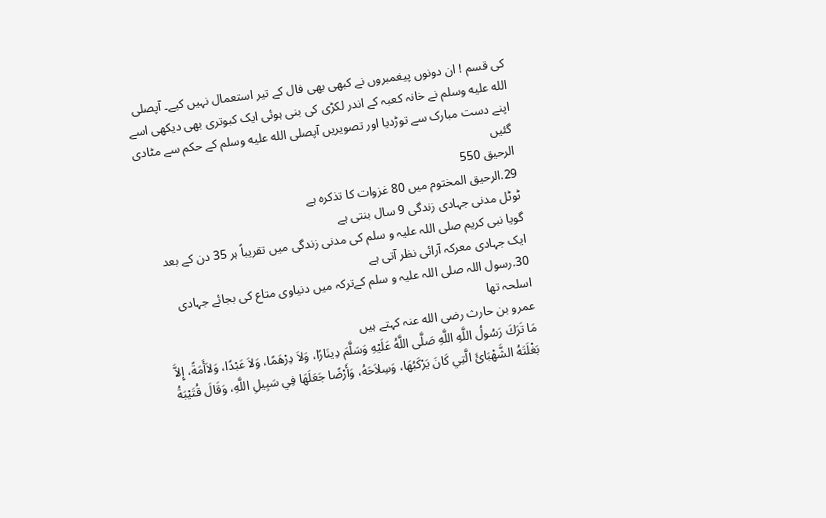کی قسم ! ان دونوں پیغمبروں نے کبھی بھی فال کے تیر استعمال نہیں کیے۔ آپصلى الله عليه وسلم نے خانہ کعبہ کے اندر لکڑی کی بنی ہوئی ایک کبوتری بھی دیکھی اسے اپنے دست مبارک سے توڑدیا اور تصویریں آپصلى الله عليه وسلم کے حکم سے مٹادی گئیں
الرحیق 550
29.الرحیق المختوم میں 80 غزوات کا تذکرہ ہے
ٹوٹل مدنی جہادی زندگی 9 سال بنتی ہے
گویا نبی کریم صلی اللہ علیہ و سلم کی مدنی زندگی میں تقریباً ہر 35 دن کے بعد ایک جہادی معرکہ آرائی نظر آتی ہے
30.رسول اللہ صلی اللہ علیہ و سلم کےترکہ میں دنیاوی متاع کی بجائے جہادی اسلحہ تھا
عمرو بن حارث رضی الله عنہ کہتے ہیں
مَا تَرَكَ رَسُولُ اللَّهِ اللَّهِ صَلَّى اللَّهُ عَلَيْهِ وَسَلَّمَ دِينَارًا، وَلاَ دِرْهَمًا، وَلاَ عَبْدًا، وَلاَأَمَةً، إِلاَّ بَغْلَتَهُ الشَّهْبَائَ الَّتِي كَانَ يَرْكَبُهَا، وَسِلاَحَهُ، وَأَرْضًا جَعَلَهَا فِي سَبِيلِ اللَّهِ، وَقَالَ قُتَيْبَةُ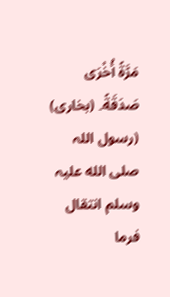مَرَّةً أُخْرَى صَدَقَةً۔ (بخاری)
(رسول اللہ صلی الله علیہ وسلم انتقال فرما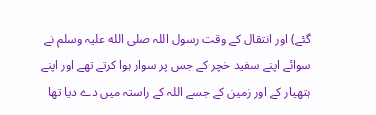گئے) اور انتقال کے وقت رسول اللہ صلی الله علیہ وسلم نے سوائے اپنے سفید خچر کے جس پر سوار ہوا کرتے تھے اور اپنے ہتھیار کے اور زمین کے جسے اللہ کے راستہ میں دے دیا تھا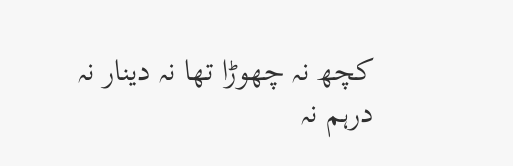کچھ نہ چھوڑا تھا نہ دینار نہ درہم نہ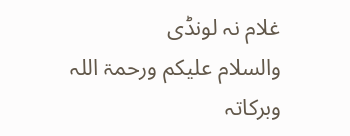غلام نہ لونڈی
والسلام عليكم ورحمۃ اللہ وبرکاتہ